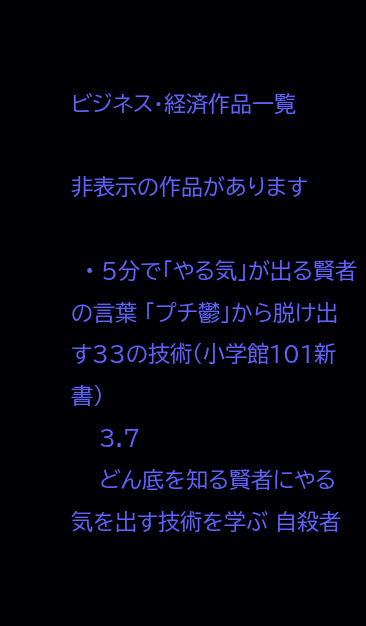ビジネス・経済作品一覧

非表示の作品があります

  • 5分で「やる気」が出る賢者の言葉 「プチ鬱」から脱け出す33の技術(小学館101新書)
    3.7
    どん底を知る賢者にやる気を出す技術を学ぶ 自殺者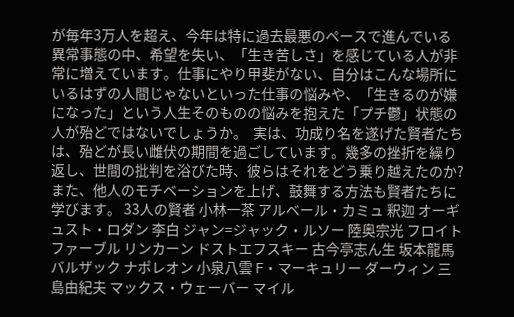が毎年3万人を超え、今年は特に過去最悪のペースで進んでいる異常事態の中、希望を失い、「生き苦しさ」を感じている人が非常に増えています。仕事にやり甲斐がない、自分はこんな場所にいるはずの人間じゃないといった仕事の悩みや、「生きるのが嫌になった」という人生そのものの悩みを抱えた「プチ鬱」状態の人が殆どではないでしょうか。  実は、功成り名を遂げた賢者たちは、殆どが長い雌伏の期間を過ごしています。幾多の挫折を繰り返し、世間の批判を浴びた時、彼らはそれをどう乗り越えたのか? また、他人のモチベーションを上げ、鼓舞する方法も賢者たちに学びます。 33人の賢者 小林一茶 アルベール・カミュ 釈迦 オーギュスト・ロダン 李白 ジャン=ジャック・ルソー 陸奥宗光 フロイト ファーブル リンカーン ドストエフスキー 古今亭志ん生 坂本龍馬 バルザック ナポレオン 小泉八雲 F・マーキュリー ダーウィン 三島由紀夫 マックス・ウェーバー マイル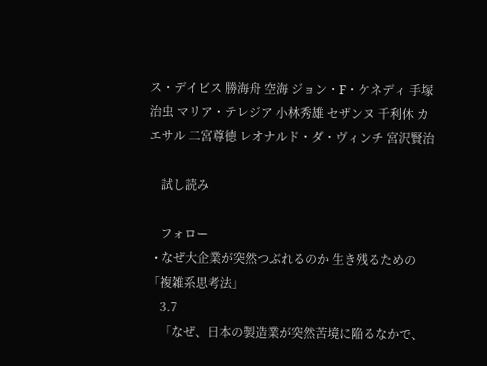ス・デイビス 勝海舟 空海 ジョン・F・ケネディ 手塚治虫 マリア・テレジア 小林秀雄 セザンヌ 千利休 カエサル 二宮尊徳 レオナルド・ダ・ヴィンチ 宮沢賢治

    試し読み

    フォロー
  • なぜ大企業が突然つぶれるのか 生き残るための「複雑系思考法」
    3.7
    「なぜ、日本の製造業が突然苦境に陥るなかで、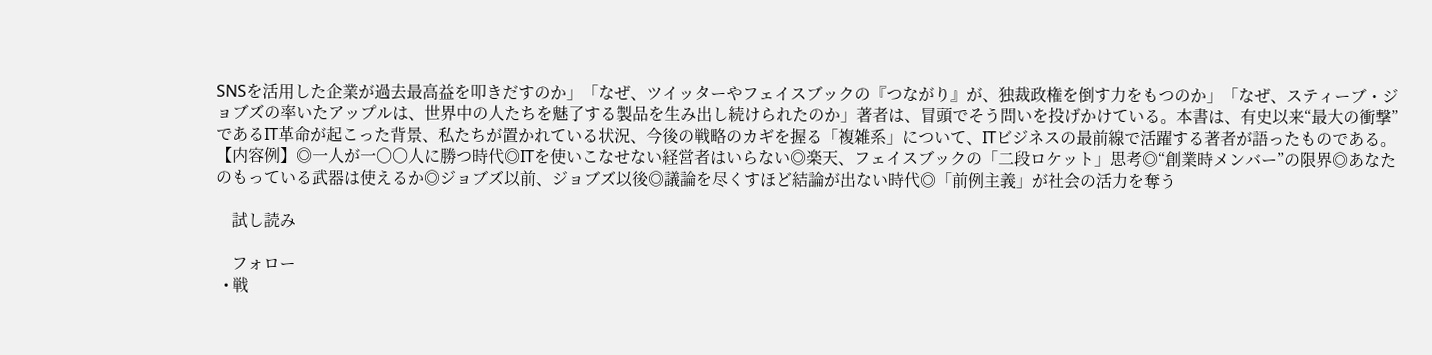SNSを活用した企業が過去最高益を叩きだすのか」「なぜ、ツイッターやフェイスブックの『つながり』が、独裁政権を倒す力をもつのか」「なぜ、スティーブ・ジョブズの率いたアップルは、世界中の人たちを魅了する製品を生み出し続けられたのか」著者は、冒頭でそう問いを投げかけている。本書は、有史以来“最大の衝撃”であるIT革命が起こった背景、私たちが置かれている状況、今後の戦略のカギを握る「複雑系」について、ITビジネスの最前線で活躍する著者が語ったものである。【内容例】◎一人が一〇〇人に勝つ時代◎ITを使いこなせない経営者はいらない◎楽天、フェイスブックの「二段ロケット」思考◎“創業時メンバー”の限界◎あなたのもっている武器は使えるか◎ジョブズ以前、ジョブズ以後◎議論を尽くすほど結論が出ない時代◎「前例主義」が社会の活力を奪う

    試し読み

    フォロー
  • 戦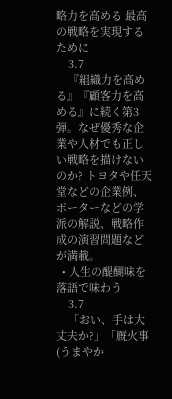略力を高める 最高の戦略を実現するために
    3.7
    『組織力を高める』『顧客力を高める』に続く第3弾。なぜ優秀な企業や人材でも正しい戦略を描けないのか? トヨタや任天堂などの企業例、ポーターなどの学派の解説、戦略作成の演習問題などが満載。
  • 人生の醍醐味を落語で味わう
    3.7
    「おい、手は大丈夫か?」「厩火事(うまやか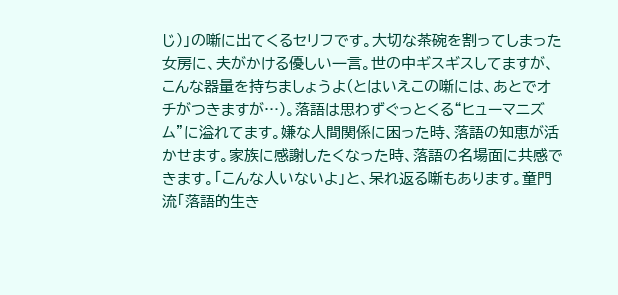じ)」の噺に出てくるセリフです。大切な茶碗を割ってしまった女房に、夫がかける優しい一言。世の中ギスギスしてますが、こんな器量を持ちましょうよ(とはいえこの噺には、あとでオチがつきますが…)。落語は思わずぐっとくる“ヒューマニズム”に溢れてます。嫌な人間関係に困った時、落語の知恵が活かせます。家族に感謝したくなった時、落語の名場面に共感できます。「こんな人いないよ」と、呆れ返る噺もあります。童門流「落語的生き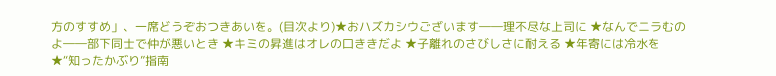方のすすめ」、一席どうぞおつきあいを。(目次より)★おハズカシウございます――理不尽な上司に ★なんでニラむのよ――部下同士で仲が悪いとき ★キミの昇進はオレの口ききだよ ★子離れのさびしさに耐える ★年寄には冷水を ★“知ったかぶり”指南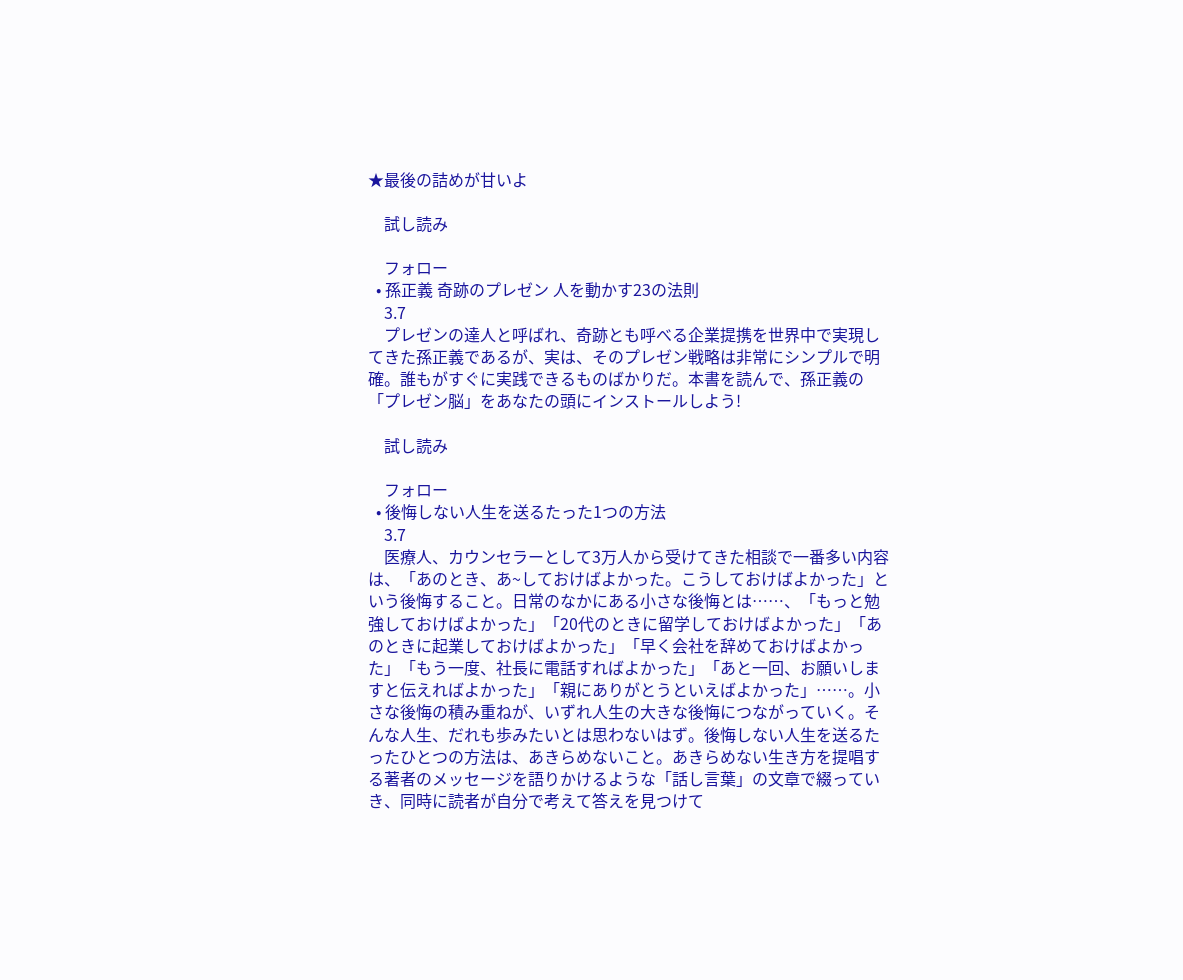★最後の詰めが甘いよ

    試し読み

    フォロー
  • 孫正義 奇跡のプレゼン 人を動かす23の法則
    3.7
    プレゼンの達人と呼ばれ、奇跡とも呼べる企業提携を世界中で実現してきた孫正義であるが、実は、そのプレゼン戦略は非常にシンプルで明確。誰もがすぐに実践できるものばかりだ。本書を読んで、孫正義の「プレゼン脳」をあなたの頭にインストールしよう!

    試し読み

    フォロー
  • 後悔しない人生を送るたった1つの方法
    3.7
    医療人、カウンセラーとして3万人から受けてきた相談で一番多い内容は、「あのとき、あ~しておけばよかった。こうしておけばよかった」という後悔すること。日常のなかにある小さな後悔とは……、「もっと勉強しておけばよかった」「20代のときに留学しておけばよかった」「あのときに起業しておけばよかった」「早く会社を辞めておけばよかった」「もう一度、社長に電話すればよかった」「あと一回、お願いしますと伝えればよかった」「親にありがとうといえばよかった」……。小さな後悔の積み重ねが、いずれ人生の大きな後悔につながっていく。そんな人生、だれも歩みたいとは思わないはず。後悔しない人生を送るたったひとつの方法は、あきらめないこと。あきらめない生き方を提唱する著者のメッセージを語りかけるような「話し言葉」の文章で綴っていき、同時に読者が自分で考えて答えを見つけて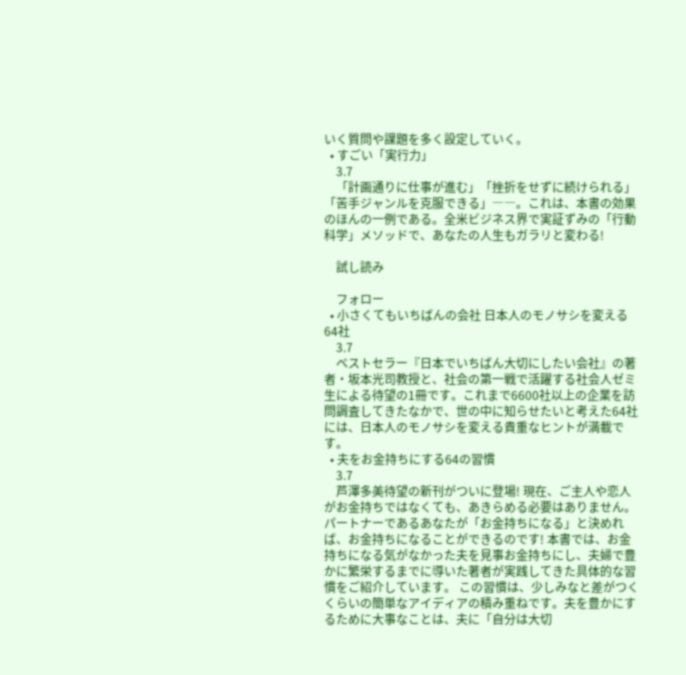いく質問や課題を多く設定していく。
  • すごい「実行力」
    3.7
    「計画通りに仕事が進む」「挫折をせずに続けられる」「苦手ジャンルを克服できる」――。これは、本書の効果のほんの一例である。全米ビジネス界で実証ずみの「行動科学」メソッドで、あなたの人生もガラリと変わる!

    試し読み

    フォロー
  • 小さくてもいちばんの会社 日本人のモノサシを変える64社
    3.7
    ベストセラー『日本でいちばん大切にしたい会社』の著者・坂本光司教授と、社会の第一戦で活躍する社会人ゼミ生による待望の1冊です。これまで6600社以上の企業を訪問調査してきたなかで、世の中に知らせたいと考えた64社には、日本人のモノサシを変える貴重なヒントが満載です。
  • 夫をお金持ちにする64の習慣
    3.7
    芦澤多美待望の新刊がついに登場! 現在、ご主人や恋人がお金持ちではなくても、あきらめる必要はありません。 パートナーであるあなたが「お金持ちになる」と決めれば、お金持ちになることができるのです! 本書では、お金持ちになる気がなかった夫を見事お金持ちにし、夫婦で豊かに繁栄するまでに導いた著者が実践してきた具体的な習慣をご紹介しています。 この習慣は、少しみなと差がつくくらいの簡単なアイディアの積み重ねです。夫を豊かにするために大事なことは、夫に「自分は大切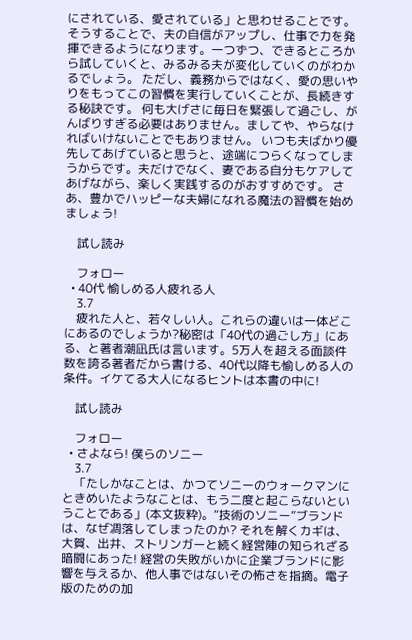にされている、愛されている」と思わせることです。 そうすることで、夫の自信がアップし、仕事で力を発揮できるようになります。一つずつ、できるところから試していくと、みるみる夫が変化していくのがわかるでしょう。 ただし、義務からではなく、愛の思いやりをもってこの習慣を実行していくことが、長続きする秘訣です。 何も大げさに毎日を緊張して過ごし、がんばりすぎる必要はありません。ましてや、やらなければいけないことでもありません。 いつも夫ばかり優先してあげていると思うと、途端につらくなってしまうからです。夫だけでなく、妻である自分もケアしてあげながら、楽しく実践するのがおすすめです。 さあ、豊かでハッピーな夫婦になれる魔法の習慣を始めましょう!

    試し読み

    フォロー
  • 40代 愉しめる人疲れる人
    3.7
    疲れた人と、若々しい人。これらの違いは一体どこにあるのでしょうか?秘密は「40代の過ごし方」にある、と著者潮凪氏は言います。5万人を超える面談件数を誇る著者だから書ける、40代以降も愉しめる人の条件。イケてる大人になるヒントは本書の中に!

    試し読み

    フォロー
  • さよなら! 僕らのソニー
    3.7
    「たしかなことは、かつてソニーのウォークマンにときめいたようなことは、もう二度と起こらないということである」(本文抜粋)。“技術のソニー”ブランドは、なぜ凋落してしまったのか? それを解くカギは、大賀、出井、ストリンガーと続く経営陣の知られざる暗闘にあった! 経営の失敗がいかに企業ブランドに影響を与えるか、他人事ではないその怖さを指摘。電子版のための加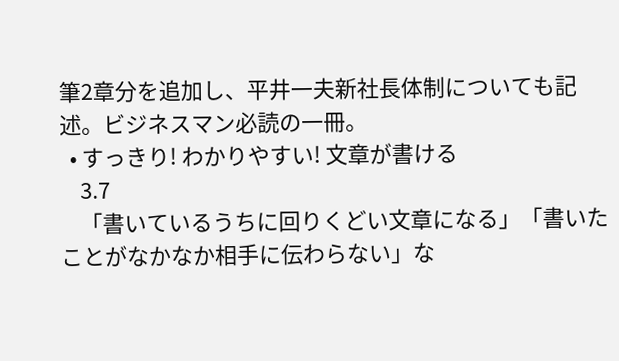筆2章分を追加し、平井一夫新社長体制についても記述。ビジネスマン必読の一冊。
  • すっきり! わかりやすい! 文章が書ける
    3.7
    「書いているうちに回りくどい文章になる」「書いたことがなかなか相手に伝わらない」な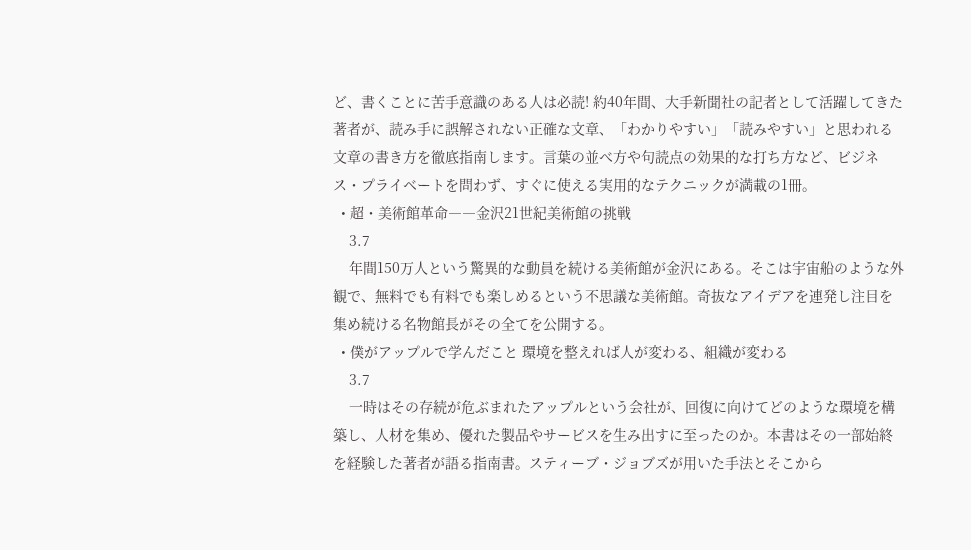ど、書くことに苦手意識のある人は必読! 約40年間、大手新聞社の記者として活躍してきた著者が、読み手に誤解されない正確な文章、「わかりやすい」「読みやすい」と思われる文章の書き方を徹底指南します。言葉の並べ方や句読点の効果的な打ち方など、ビジネス・プライベートを問わず、すぐに使える実用的なテクニックが満載の1冊。
  • 超・美術館革命――金沢21世紀美術館の挑戦
    3.7
    年間150万人という驚異的な動員を続ける美術館が金沢にある。そこは宇宙船のような外観で、無料でも有料でも楽しめるという不思議な美術館。奇抜なアイデアを連発し注目を集め続ける名物館長がその全てを公開する。
  • 僕がアップルで学んだこと 環境を整えれば人が変わる、組織が変わる
    3.7
    一時はその存続が危ぶまれたアップルという会社が、回復に向けてどのような環境を構築し、人材を集め、優れた製品やサービスを生み出すに至ったのか。本書はその一部始終を経験した著者が語る指南書。スティーブ・ジョブズが用いた手法とそこから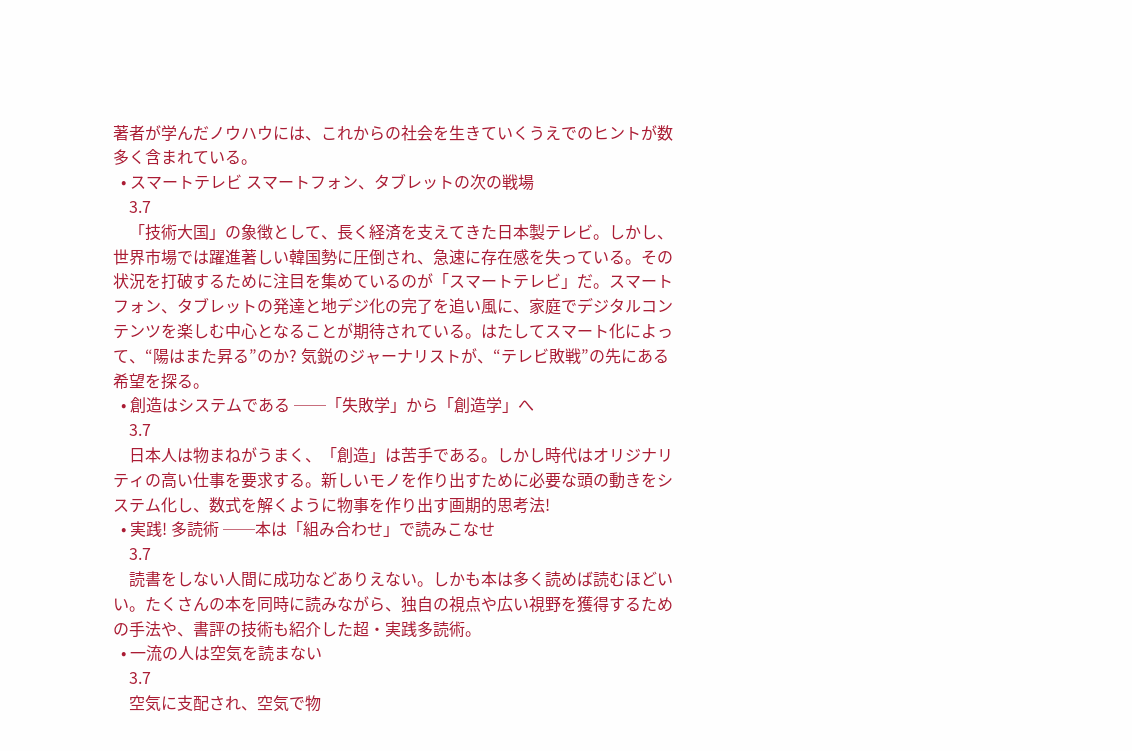著者が学んだノウハウには、これからの社会を生きていくうえでのヒントが数多く含まれている。
  • スマートテレビ スマートフォン、タブレットの次の戦場
    3.7
    「技術大国」の象徴として、長く経済を支えてきた日本製テレビ。しかし、世界市場では躍進著しい韓国勢に圧倒され、急速に存在感を失っている。その状況を打破するために注目を集めているのが「スマートテレビ」だ。スマートフォン、タブレットの発達と地デジ化の完了を追い風に、家庭でデジタルコンテンツを楽しむ中心となることが期待されている。はたしてスマート化によって、“陽はまた昇る”のか? 気鋭のジャーナリストが、“テレビ敗戦”の先にある希望を探る。
  • 創造はシステムである ──「失敗学」から「創造学」へ
    3.7
    日本人は物まねがうまく、「創造」は苦手である。しかし時代はオリジナリティの高い仕事を要求する。新しいモノを作り出すために必要な頭の動きをシステム化し、数式を解くように物事を作り出す画期的思考法!
  • 実践! 多読術 ──本は「組み合わせ」で読みこなせ
    3.7
    読書をしない人間に成功などありえない。しかも本は多く読めば読むほどいい。たくさんの本を同時に読みながら、独自の視点や広い視野を獲得するための手法や、書評の技術も紹介した超・実践多読術。
  • 一流の人は空気を読まない
    3.7
    空気に支配され、空気で物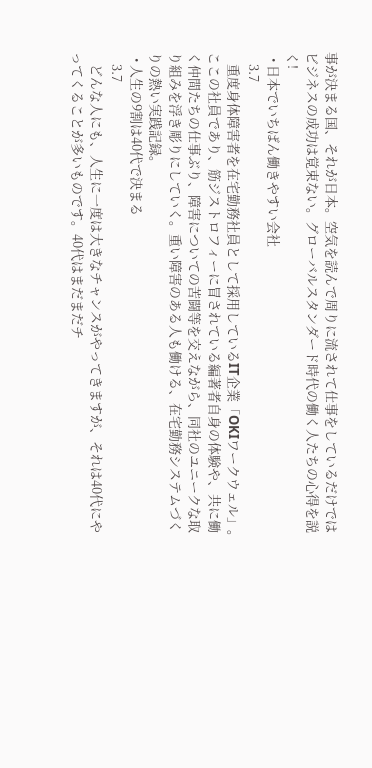事が決まる国、それが日本。空気を読んで周りに流されて仕事をしているだけではビジネスの成功は覚束ない。グローバルスタンダード時代の働く人たちの心得を説く!
  • 日本でいちばん働きやすい会社
    3.7
    重度身体障害者を在宅勤務社員として採用しているIT企業「OKIワークウェル」。ここの社員であり、筋ジストロフィーに冒されている編著者自身の体験や、共に働く仲間たちの仕事ぶり、障害についての苦闘等を交えながら、同社のユニークな取り組みを浮き彫りにしていく。重い障害のある人も働ける、在宅勤務システムづくりの熱い実践記録。
  • 人生の9割は40代で決まる
    3.7
    どんな人にも、人生に一度は大きなチャンスがやってきますが、それは40代にやってくることが多いものです。40代はまだまだチ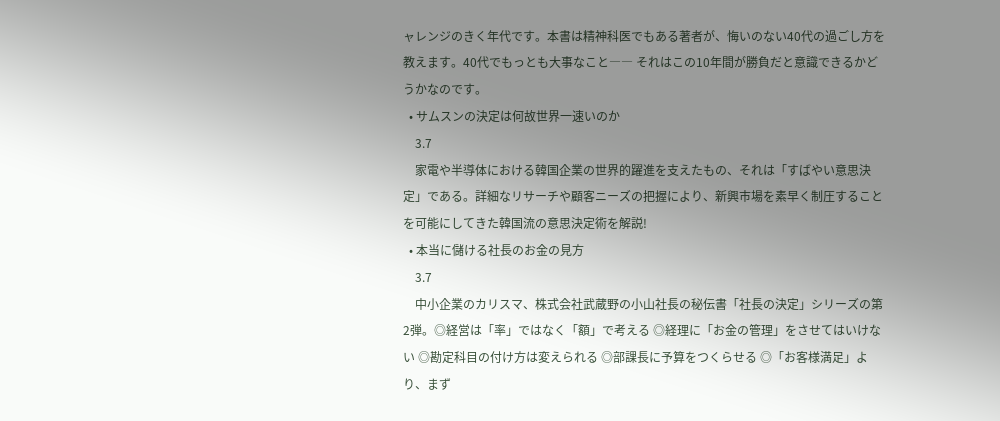ャレンジのきく年代です。本書は精神科医でもある著者が、悔いのない40代の過ごし方を教えます。40代でもっとも大事なこと―― それはこの10年間が勝負だと意識できるかどうかなのです。
  • サムスンの決定は何故世界一速いのか
    3.7
    家電や半導体における韓国企業の世界的躍進を支えたもの、それは「すばやい意思決定」である。詳細なリサーチや顧客ニーズの把握により、新興市場を素早く制圧することを可能にしてきた韓国流の意思決定術を解説!
  • 本当に儲ける社長のお金の見方
    3.7
    中小企業のカリスマ、株式会社武蔵野の小山社長の秘伝書「社長の決定」シリーズの第2弾。◎経営は「率」ではなく「額」で考える ◎経理に「お金の管理」をさせてはいけない ◎勘定科目の付け方は変えられる ◎部課長に予算をつくらせる ◎「お客様満足」より、まず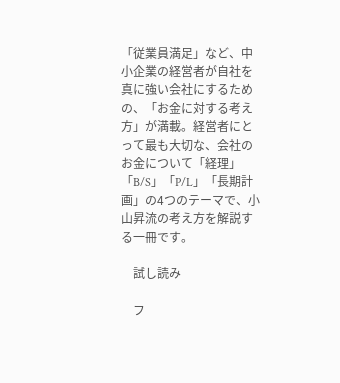「従業員満足」など、中小企業の経営者が自社を真に強い会社にするための、「お金に対する考え方」が満載。経営者にとって最も大切な、会社のお金について「経理」「B/S」「P/L」「長期計画」の4つのテーマで、小山昇流の考え方を解説する一冊です。

    試し読み

    フ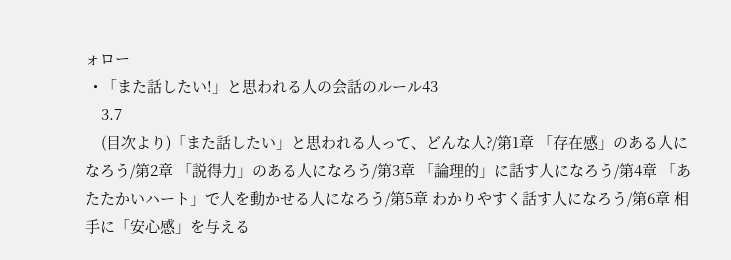ォロー
  • 「また話したい!」と思われる人の会話のルール43
    3.7
    (目次より)「また話したい」と思われる人って、どんな人?/第1章 「存在感」のある人になろう/第2章 「説得力」のある人になろう/第3章 「論理的」に話す人になろう/第4章 「あたたかいハート」で人を動かせる人になろう/第5章 わかりやすく話す人になろう/第6章 相手に「安心感」を与える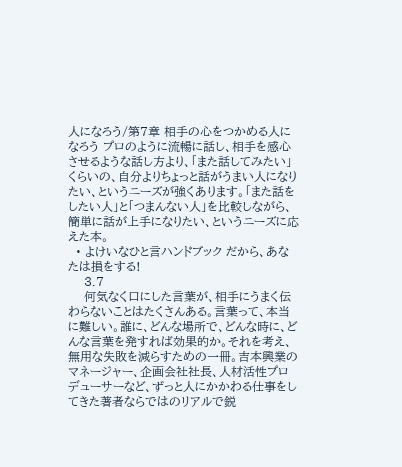人になろう/第7章 相手の心をつかめる人になろう プロのように流暢に話し、相手を感心させるような話し方より、「また話してみたい」くらいの、自分よりちょっと話がうまい人になりたい、というニーズが強くあります。「また話をしたい人」と「つまんない人」を比較しながら、簡単に話が上手になりたい、というニーズに応えた本。
  • よけいなひと言ハンドブック だから、あなたは損をする!
    3.7
    何気なく口にした言葉が、相手にうまく伝わらないことはたくさんある。言葉って、本当に難しい。誰に、どんな場所で、どんな時に、どんな言葉を発すれば効果的か。それを考え、無用な失敗を減らすための一冊。吉本興業のマネージャー、企画会社社長、人材活性プロデューサーなど、ずっと人にかかわる仕事をしてきた著者ならではのリアルで鋭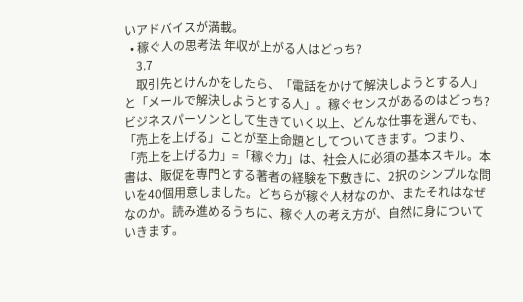いアドバイスが満載。
  • 稼ぐ人の思考法 年収が上がる人はどっち?
    3.7
    取引先とけんかをしたら、「電話をかけて解決しようとする人」と「メールで解決しようとする人」。稼ぐセンスがあるのはどっち?ビジネスパーソンとして生きていく以上、どんな仕事を選んでも、「売上を上げる」ことが至上命題としてついてきます。つまり、「売上を上げる力」=「稼ぐ力」は、社会人に必須の基本スキル。本書は、販促を専門とする著者の経験を下敷きに、2択のシンプルな問いを40個用意しました。どちらが稼ぐ人材なのか、またそれはなぜなのか。読み進めるうちに、稼ぐ人の考え方が、自然に身についていきます。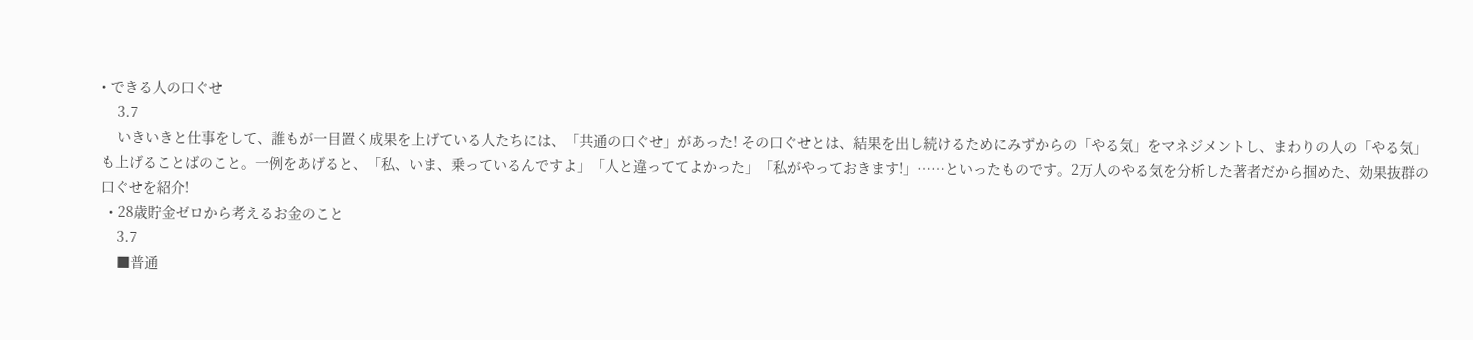• できる人の口ぐせ
    3.7
    いきいきと仕事をして、誰もが一目置く成果を上げている人たちには、「共通の口ぐせ」があった! その口ぐせとは、結果を出し続けるためにみずからの「やる気」をマネジメントし、まわりの人の「やる気」も上げることばのこと。一例をあげると、「私、いま、乗っているんですよ」「人と違っててよかった」「私がやっておきます!」……といったものです。2万人のやる気を分析した著者だから掴めた、効果抜群の口ぐせを紹介!
  • 28歳貯金ゼロから考えるお金のこと
    3.7
    ■普通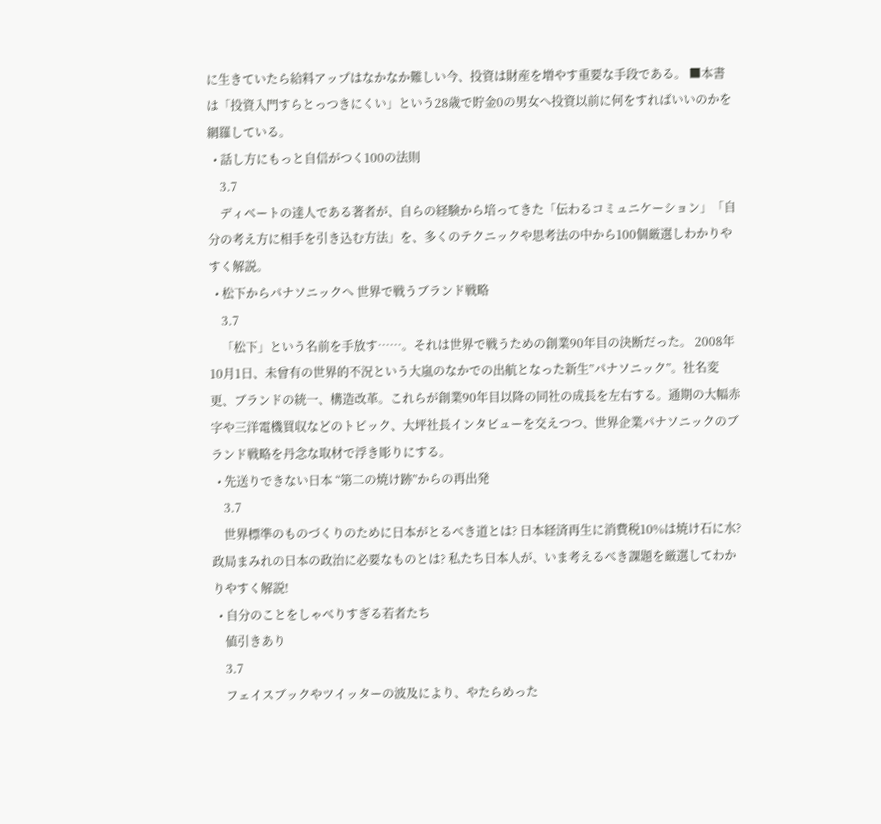に生きていたら給料アップはなかなか難しい今、投資は財産を増やす重要な手段である。 ■本書は「投資入門すらとっつきにくい」という28歳で貯金0の男女へ投資以前に何をすればいいのかを網羅している。
  • 話し方にもっと自信がつく100の法則
    3.7
    ディベートの達人である著者が、自らの経験から培ってきた「伝わるコミュニケーション」「自分の考え方に相手を引き込む方法」を、多くのテクニックや思考法の中から100個厳選しわかりやすく解説。
  • 松下からパナソニックへ 世界で戦うブランド戦略
    3.7
    「松下」という名前を手放す……。それは世界で戦うための創業90年目の決断だった。 2008年10月1日、未曾有の世界的不況という大嵐のなかでの出航となった新生”パナソニック”。社名変更、ブランドの統一、構造改革。これらが創業90年目以降の同社の成長を左右する。通期の大幅赤字や三洋電機買収などのトピック、大坪社長インタビューを交えつつ、世界企業パナソニックのブランド戦略を丹念な取材で浮き彫りにする。
  • 先送りできない日本 “第二の焼け跡”からの再出発
    3.7
    世界標準のものづくりのために日本がとるべき道とは? 日本経済再生に消費税10%は焼け石に水? 政局まみれの日本の政治に必要なものとは? 私たち日本人が、いま考えるべき課題を厳選してわかりやすく解説!
  • 自分のことをしゃべりすぎる若者たち
    値引きあり
    3.7
    フェイスブックやツイッターの波及により、やたらめった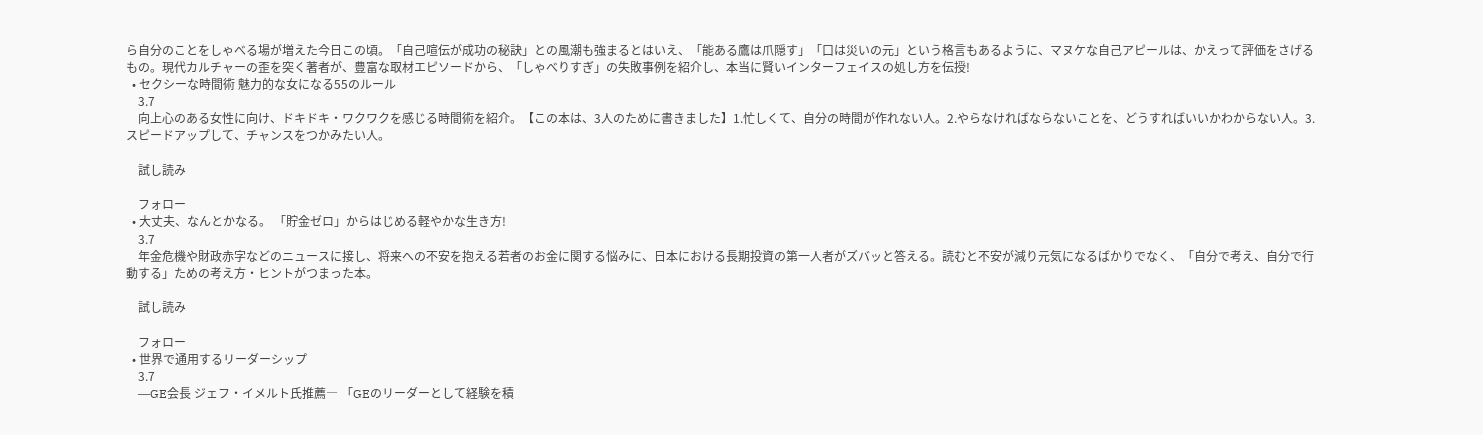ら自分のことをしゃべる場が増えた今日この頃。「自己喧伝が成功の秘訣」との風潮も強まるとはいえ、「能ある鷹は爪隠す」「口は災いの元」という格言もあるように、マヌケな自己アピールは、かえって評価をさげるもの。現代カルチャーの歪を突く著者が、豊富な取材エピソードから、「しゃべりすぎ」の失敗事例を紹介し、本当に賢いインターフェイスの処し方を伝授!
  • セクシーな時間術 魅力的な女になる55のルール
    3.7
    向上心のある女性に向け、ドキドキ・ワクワクを感じる時間術を紹介。【この本は、3人のために書きました】1.忙しくて、自分の時間が作れない人。2.やらなければならないことを、どうすればいいかわからない人。3.スピードアップして、チャンスをつかみたい人。

    試し読み

    フォロー
  • 大丈夫、なんとかなる。 「貯金ゼロ」からはじめる軽やかな生き方!
    3.7
    年金危機や財政赤字などのニュースに接し、将来への不安を抱える若者のお金に関する悩みに、日本における長期投資の第一人者がズバッと答える。読むと不安が減り元気になるばかりでなく、「自分で考え、自分で行動する」ための考え方・ヒントがつまった本。

    試し読み

    フォロー
  • 世界で通用するリーダーシップ
    3.7
    ―GE会長 ジェフ・イメルト氏推薦― 「GEのリーダーとして経験を積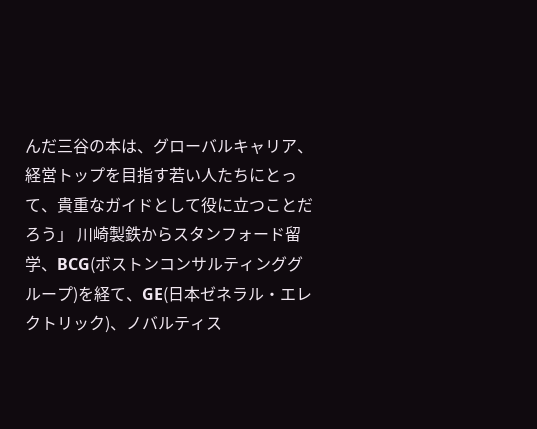んだ三谷の本は、グローバルキャリア、経営トップを目指す若い人たちにとって、貴重なガイドとして役に立つことだろう」 川崎製鉄からスタンフォード留学、BCG(ボストンコンサルティンググループ)を経て、GE(日本ゼネラル・エレクトリック)、ノバルティス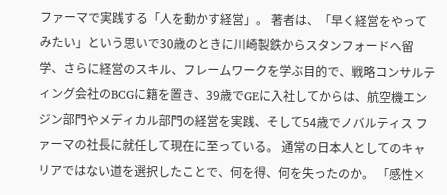ファーマで実践する「人を動かす経営」。 著者は、「早く経営をやってみたい」という思いで30歳のときに川崎製鉄からスタンフォードへ留学、さらに経営のスキル、フレームワークを学ぶ目的で、戦略コンサルティング会社のBCGに籍を置き、39歳でGEに入社してからは、航空機エンジン部門やメディカル部門の経営を実践、そして54歳でノバルティス ファーマの社長に就任して現在に至っている。 通常の日本人としてのキャリアではない道を選択したことで、何を得、何を失ったのか。 「感性×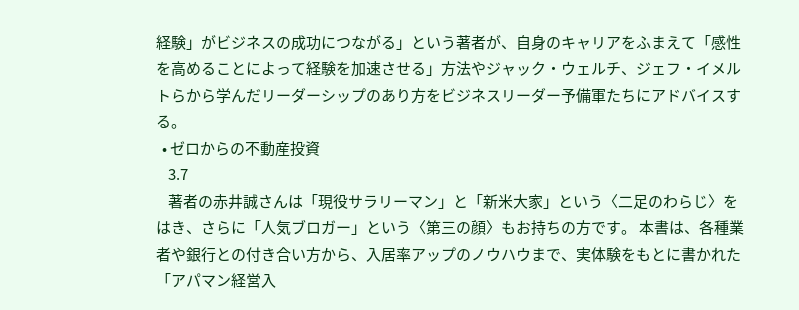経験」がビジネスの成功につながる」という著者が、自身のキャリアをふまえて「感性を高めることによって経験を加速させる」方法やジャック・ウェルチ、ジェフ・イメルトらから学んだリーダーシップのあり方をビジネスリーダー予備軍たちにアドバイスする。
  • ゼロからの不動産投資
    3.7
    著者の赤井誠さんは「現役サラリーマン」と「新米大家」という〈二足のわらじ〉をはき、さらに「人気ブロガー」という〈第三の顔〉もお持ちの方です。 本書は、各種業者や銀行との付き合い方から、入居率アップのノウハウまで、実体験をもとに書かれた「アパマン経営入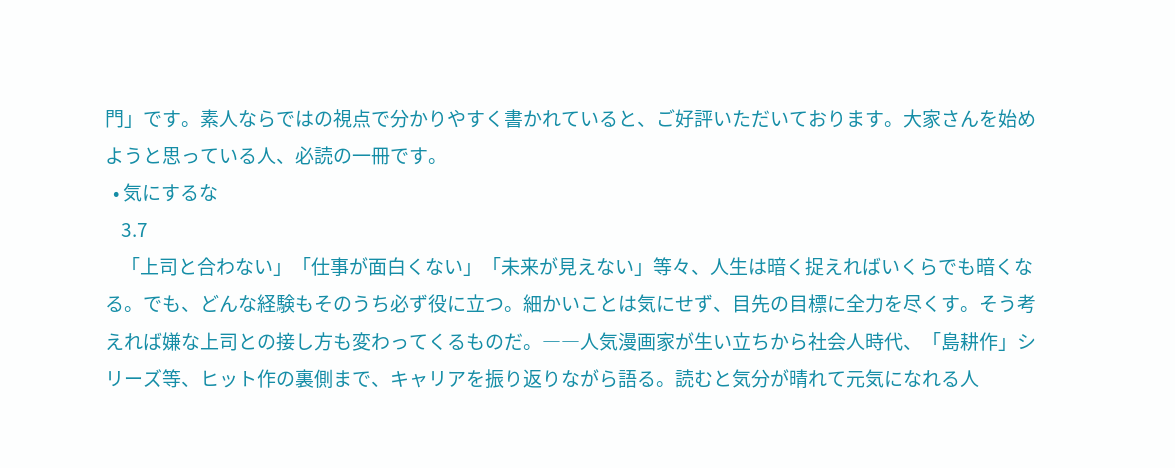門」です。素人ならではの視点で分かりやすく書かれていると、ご好評いただいております。大家さんを始めようと思っている人、必読の一冊です。
  • 気にするな
    3.7
    「上司と合わない」「仕事が面白くない」「未来が見えない」等々、人生は暗く捉えればいくらでも暗くなる。でも、どんな経験もそのうち必ず役に立つ。細かいことは気にせず、目先の目標に全力を尽くす。そう考えれば嫌な上司との接し方も変わってくるものだ。――人気漫画家が生い立ちから社会人時代、「島耕作」シリーズ等、ヒット作の裏側まで、キャリアを振り返りながら語る。読むと気分が晴れて元気になれる人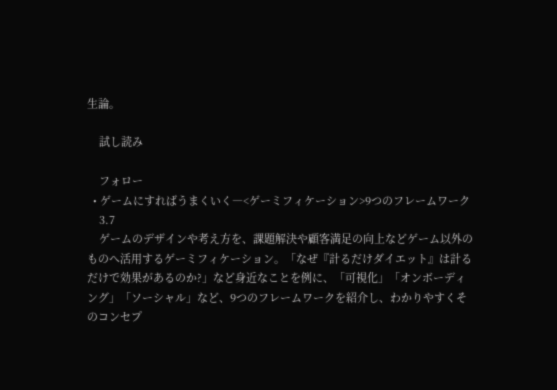生論。

    試し読み

    フォロー
  • ゲームにすればうまくいく―<ゲーミフィケーション>9つのフレームワーク
    3.7
    ゲームのデザインや考え方を、課題解決や顧客満足の向上などゲーム以外のものへ活用するゲーミフィケーション。「なぜ『計るだけダイエット』は計るだけで効果があるのか?」など身近なことを例に、「可視化」「オンボーディング」「ソーシャル」など、9つのフレームワークを紹介し、わかりやすくそのコンセプ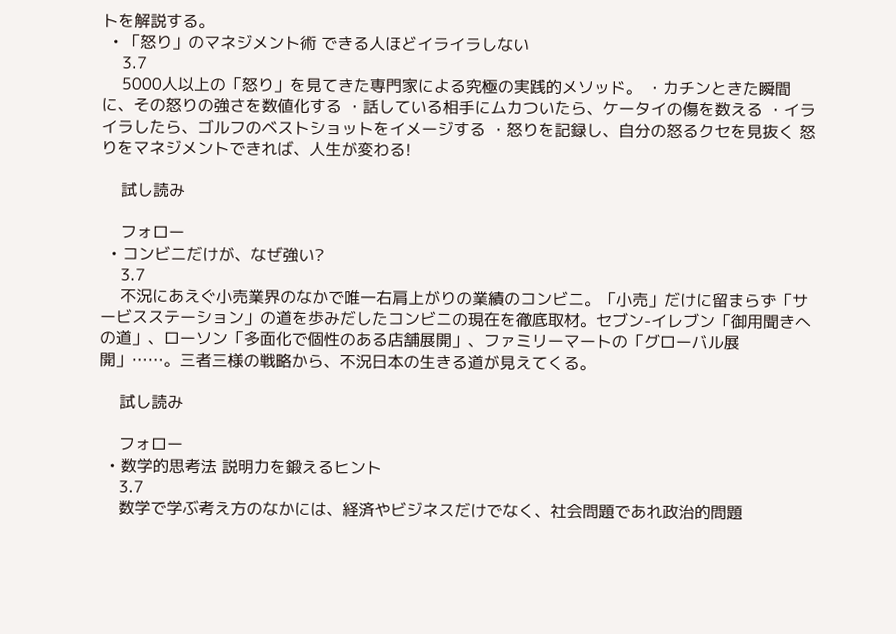トを解説する。
  • 「怒り」のマネジメント術 できる人ほどイライラしない
    3.7
    5000人以上の「怒り」を見てきた専門家による究極の実践的メソッド。 ・カチンときた瞬間に、その怒りの強さを数値化する ・話している相手にムカついたら、ケータイの傷を数える ・イライラしたら、ゴルフのベストショットをイメージする ・怒りを記録し、自分の怒るクセを見抜く 怒りをマネジメントできれば、人生が変わる!

    試し読み

    フォロー
  • コンビニだけが、なぜ強い?
    3.7
    不況にあえぐ小売業界のなかで唯一右肩上がりの業績のコンビニ。「小売」だけに留まらず「サービスステーション」の道を歩みだしたコンビニの現在を徹底取材。セブン-イレブン「御用聞きへの道」、ローソン「多面化で個性のある店舗展開」、ファミリーマートの「グローバル展開」……。三者三様の戦略から、不況日本の生きる道が見えてくる。

    試し読み

    フォロー
  • 数学的思考法 説明力を鍛えるヒント
    3.7
    数学で学ぶ考え方のなかには、経済やビジネスだけでなく、社会問題であれ政治的問題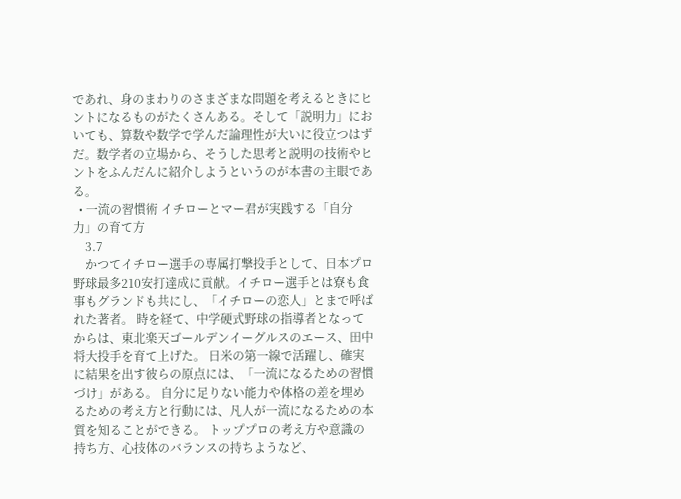であれ、身のまわりのさまざまな問題を考えるときにヒントになるものがたくさんある。そして「説明力」においても、算数や数学で学んだ論理性が大いに役立つはずだ。数学者の立場から、そうした思考と説明の技術やヒントをふんだんに紹介しようというのが本書の主眼である。
  • 一流の習慣術 イチローとマー君が実践する「自分力」の育て方
    3.7
    かつてイチロー選手の専属打撃投手として、日本プロ野球最多210安打達成に貢献。イチロー選手とは寮も食事もグランドも共にし、「イチローの恋人」とまで呼ばれた著者。 時を経て、中学硬式野球の指導者となってからは、東北楽天ゴールデンイーグルスのエース、田中将大投手を育て上げた。 日米の第一線で活躍し、確実に結果を出す彼らの原点には、「一流になるための習慣づけ」がある。 自分に足りない能力や体格の差を埋めるための考え方と行動には、凡人が一流になるための本質を知ることができる。 トッププロの考え方や意識の持ち方、心技体のバランスの持ちようなど、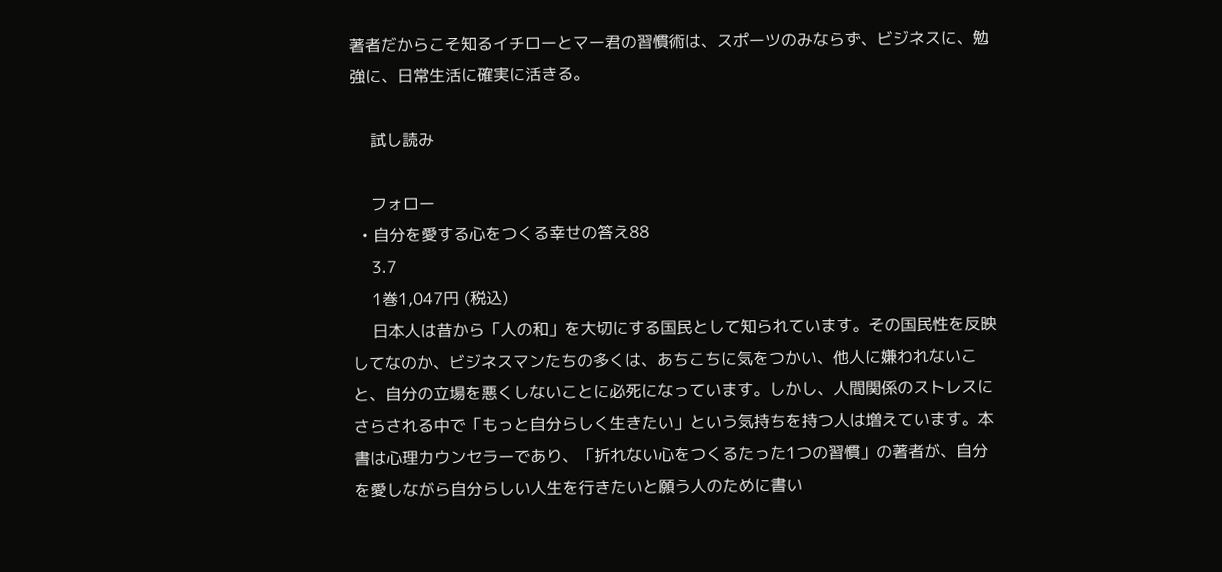著者だからこそ知るイチローとマー君の習慣術は、スポーツのみならず、ビジネスに、勉強に、日常生活に確実に活きる。

    試し読み

    フォロー
  • 自分を愛する心をつくる幸せの答え88
    3.7
    1巻1,047円 (税込)
    日本人は昔から「人の和」を大切にする国民として知られています。その国民性を反映してなのか、ビジネスマンたちの多くは、あちこちに気をつかい、他人に嫌われないこと、自分の立場を悪くしないことに必死になっています。しかし、人間関係のストレスにさらされる中で「もっと自分らしく生きたい」という気持ちを持つ人は増えています。本書は心理カウンセラーであり、「折れない心をつくるたった1つの習慣」の著者が、自分を愛しながら自分らしい人生を行きたいと願う人のために書い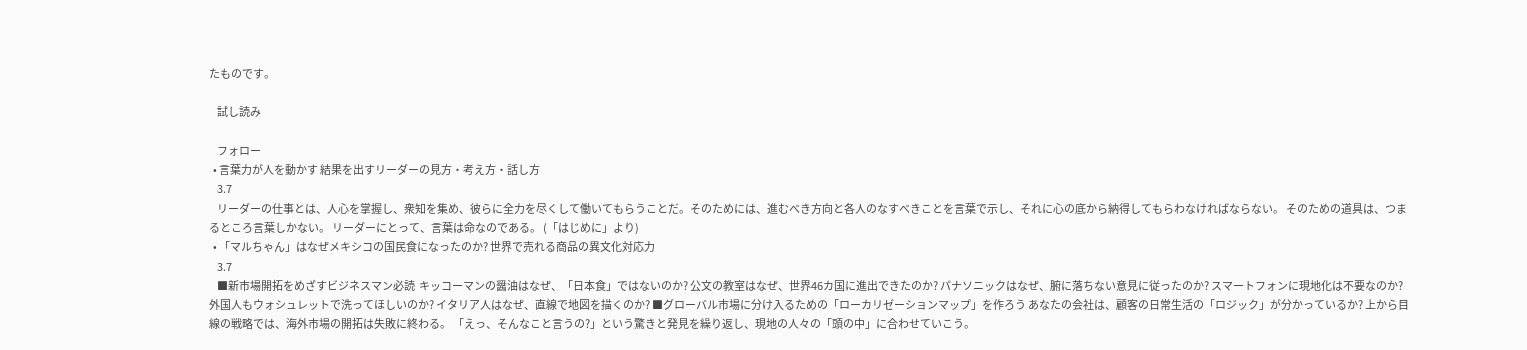たものです。

    試し読み

    フォロー
  • 言葉力が人を動かす 結果を出すリーダーの見方・考え方・話し方
    3.7
    リーダーの仕事とは、人心を掌握し、衆知を集め、彼らに全力を尽くして働いてもらうことだ。そのためには、進むべき方向と各人のなすべきことを言葉で示し、それに心の底から納得してもらわなければならない。 そのための道具は、つまるところ言葉しかない。 リーダーにとって、言葉は命なのである。 (「はじめに」より)
  • 「マルちゃん」はなぜメキシコの国民食になったのか? 世界で売れる商品の異文化対応力
    3.7
    ■新市場開拓をめざすビジネスマン必読  キッコーマンの醤油はなぜ、「日本食」ではないのか? 公文の教室はなぜ、世界46カ国に進出できたのか? パナソニックはなぜ、腑に落ちない意見に従ったのか? スマートフォンに現地化は不要なのか? 外国人もウォシュレットで洗ってほしいのか? イタリア人はなぜ、直線で地図を描くのか? ■グローバル市場に分け入るための「ローカリゼーションマップ」を作ろう あなたの会社は、顧客の日常生活の「ロジック」が分かっているか? 上から目線の戦略では、海外市場の開拓は失敗に終わる。 「えっ、そんなこと言うの?」という驚きと発見を繰り返し、現地の人々の「頭の中」に合わせていこう。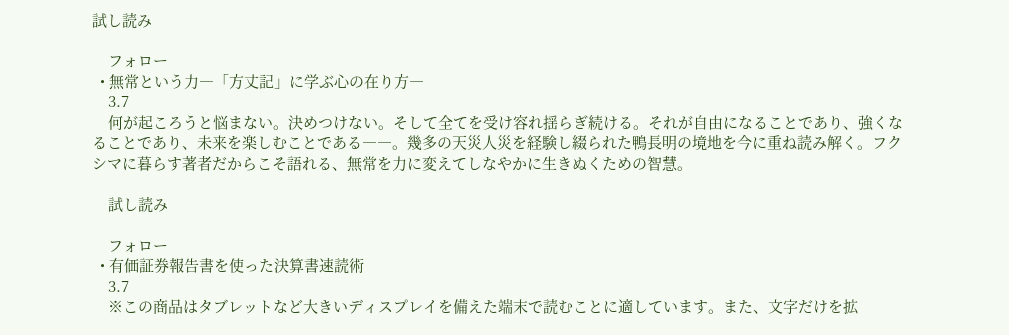試し読み

    フォロー
  • 無常という力―「方丈記」に学ぶ心の在り方―
    3.7
    何が起ころうと悩まない。決めつけない。そして全てを受け容れ揺らぎ続ける。それが自由になることであり、強くなることであり、未来を楽しむことである――。幾多の天災人災を経験し綴られた鴨長明の境地を今に重ね読み解く。フクシマに暮らす著者だからこそ語れる、無常を力に変えてしなやかに生きぬくための智慧。

    試し読み

    フォロー
  • 有価証券報告書を使った決算書速読術
    3.7
    ※この商品はタブレットなど大きいディスプレイを備えた端末で読むことに適しています。また、文字だけを拡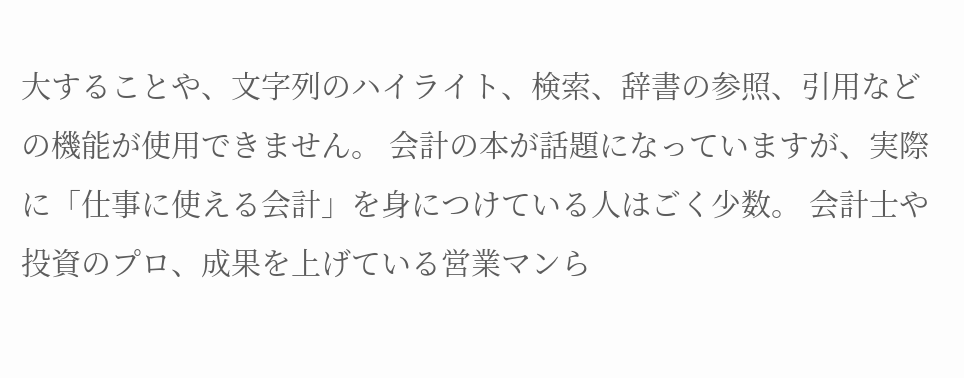大することや、文字列のハイライト、検索、辞書の参照、引用などの機能が使用できません。 会計の本が話題になっていますが、実際に「仕事に使える会計」を身につけている人はごく少数。 会計士や投資のプロ、成果を上げている営業マンら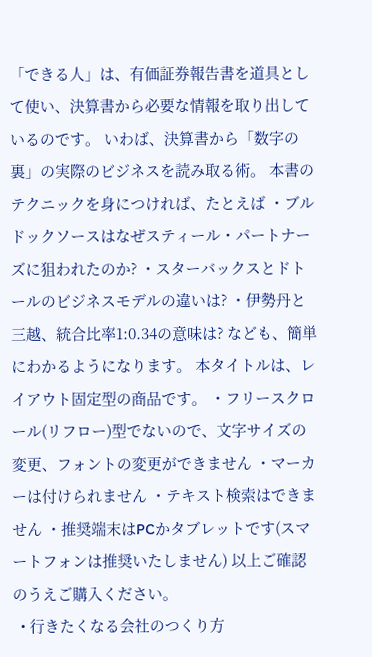「できる人」は、有価証券報告書を道具として使い、決算書から必要な情報を取り出しているのです。 いわば、決算書から「数字の裏」の実際のビジネスを読み取る術。 本書のテクニックを身につければ、たとえば ・ブルドックソースはなぜスティール・パートナーズに狙われたのか? ・スターバックスとドトールのビジネスモデルの違いは? ・伊勢丹と三越、統合比率1:0.34の意味は? なども、簡単にわかるようになります。 本タイトルは、レイアウト固定型の商品です。 ・フリースクロール(リフロー)型でないので、文字サイズの変更、フォントの変更ができません ・マーカーは付けられません ・テキスト検索はできません ・推奨端末はPCかタブレットです(スマートフォンは推奨いたしません) 以上ご確認のうえご購入ください。
  • 行きたくなる会社のつくり方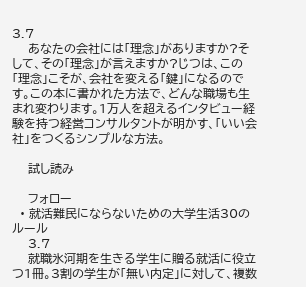3.7
    あなたの会社には「理念」がありますか?そして、その「理念」が言えますか?じつは、この「理念」こそが、会社を変える「鍵」になるのです。この本に書かれた方法で、どんな職場も生まれ変わります。1万人を超えるインタビュー経験を持つ経営コンサルタントが明かす、「いい会社」をつくるシンプルな方法。

    試し読み

    フォロー
  • 就活難民にならないための大学生活30のルール
    3.7
    就職氷河期を生きる学生に贈る就活に役立つ1冊。3割の学生が「無い内定」に対して、複数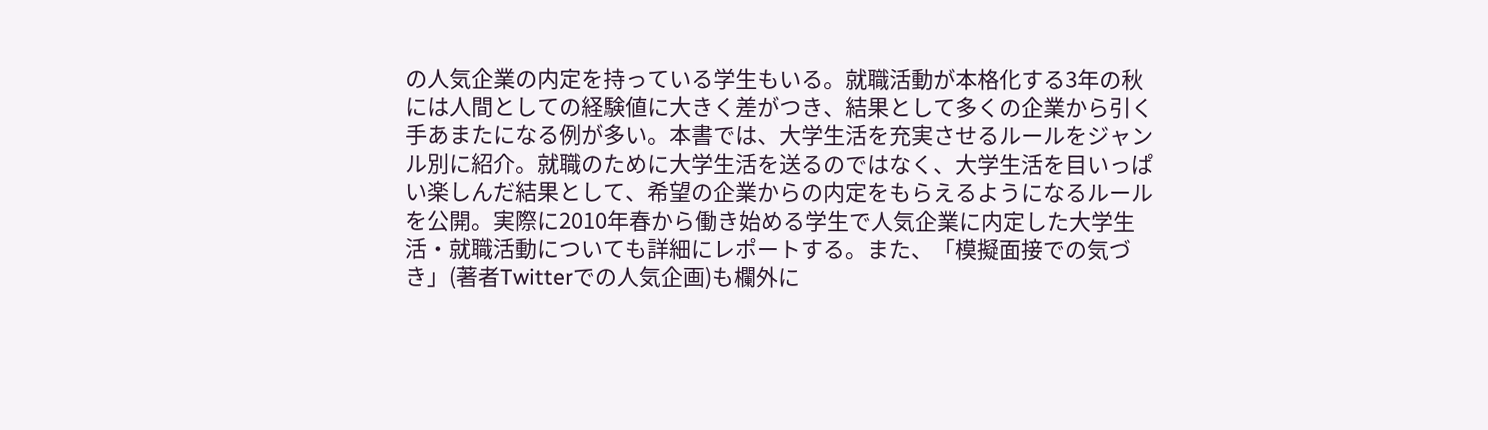の人気企業の内定を持っている学生もいる。就職活動が本格化する3年の秋には人間としての経験値に大きく差がつき、結果として多くの企業から引く手あまたになる例が多い。本書では、大学生活を充実させるルールをジャンル別に紹介。就職のために大学生活を送るのではなく、大学生活を目いっぱい楽しんだ結果として、希望の企業からの内定をもらえるようになるルールを公開。実際に2010年春から働き始める学生で人気企業に内定した大学生活・就職活動についても詳細にレポートする。また、「模擬面接での気づき」(著者Twitterでの人気企画)も欄外に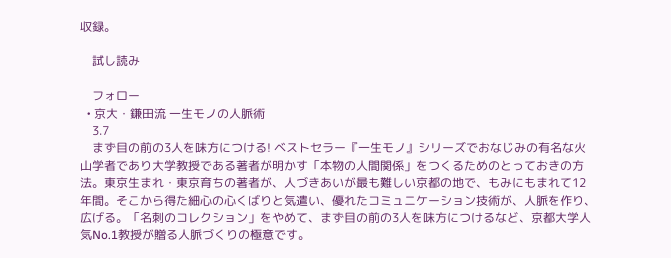収録。

    試し読み

    フォロー
  • 京大・鎌田流 一生モノの人脈術
    3.7
    まず目の前の3人を味方につける! ベストセラー『一生モノ』シリーズでおなじみの有名な火山学者であり大学教授である著者が明かす「本物の人間関係」をつくるためのとっておきの方法。東京生まれ・東京育ちの著者が、人づきあいが最も難しい京都の地で、もみにもまれて12年間。そこから得た細心の心くばりと気遣い、優れたコミュニケーション技術が、人脈を作り、広げる。「名刺のコレクション」をやめて、まず目の前の3人を味方につけるなど、京都大学人気No.1教授が贈る人脈づくりの極意です。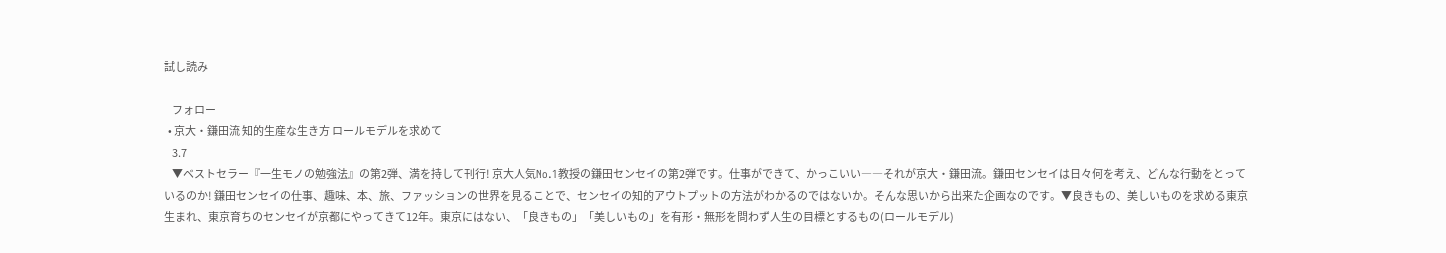試し読み

    フォロー
  • 京大・鎌田流 知的生産な生き方 ロールモデルを求めて
    3.7
    ▼ベストセラー『一生モノの勉強法』の第2弾、満を持して刊行! 京大人気No.1教授の鎌田センセイの第2弾です。仕事ができて、かっこいい――それが京大・鎌田流。鎌田センセイは日々何を考え、どんな行動をとっているのか! 鎌田センセイの仕事、趣味、本、旅、ファッションの世界を見ることで、センセイの知的アウトプットの方法がわかるのではないか。そんな思いから出来た企画なのです。▼良きもの、美しいものを求める東京生まれ、東京育ちのセンセイが京都にやってきて12年。東京にはない、「良きもの」「美しいもの」を有形・無形を問わず人生の目標とするもの(ロールモデル)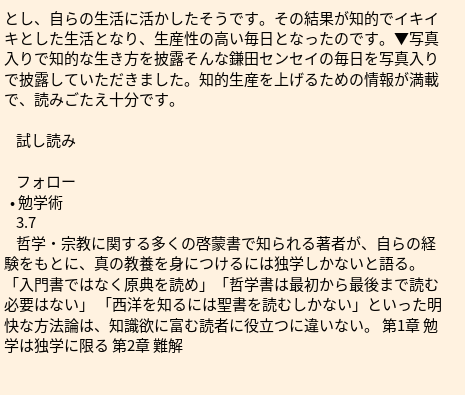とし、自らの生活に活かしたそうです。その結果が知的でイキイキとした生活となり、生産性の高い毎日となったのです。▼写真入りで知的な生き方を披露そんな鎌田センセイの毎日を写真入りで披露していただきました。知的生産を上げるための情報が満載で、読みごたえ十分です。

    試し読み

    フォロー
  • 勉学術
    3.7
    哲学・宗教に関する多くの啓蒙書で知られる著者が、自らの経験をもとに、真の教養を身につけるには独学しかないと語る。 「入門書ではなく原典を読め」「哲学書は最初から最後まで読む必要はない」 「西洋を知るには聖書を読むしかない」といった明快な方法論は、知識欲に富む読者に役立つに違いない。 第1章 勉学は独学に限る 第2章 難解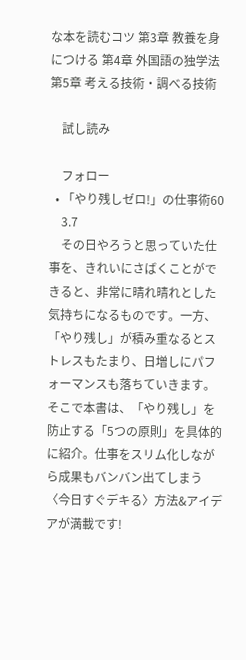な本を読むコツ 第3章 教養を身につける 第4章 外国語の独学法 第5章 考える技術・調べる技術

    試し読み

    フォロー
  • 「やり残しゼロ!」の仕事術60
    3.7
    その日やろうと思っていた仕事を、きれいにさばくことができると、非常に晴れ晴れとした気持ちになるものです。一方、「やり残し」が積み重なるとストレスもたまり、日増しにパフォーマンスも落ちていきます。そこで本書は、「やり残し」を防止する「5つの原則」を具体的に紹介。仕事をスリム化しながら成果もバンバン出てしまう〈今日すぐデキる〉方法&アイデアが満載です!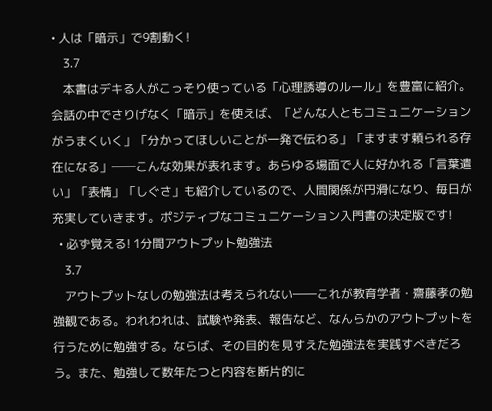• 人は「暗示」で9割動く!
    3.7
    本書はデキる人がこっそり使っている「心理誘導のルール」を豊富に紹介。会話の中でさりげなく「暗示」を使えば、「どんな人ともコミュニケーションがうまくいく」「分かってほしいことが一発で伝わる」「ますます頼られる存在になる」──こんな効果が表れます。あらゆる場面で人に好かれる「言葉遣い」「表情」「しぐさ」も紹介しているので、人間関係が円滑になり、毎日が充実していきます。ポジティブなコミュニケーション入門書の決定版です!
  • 必ず覚える! 1分間アウトプット勉強法
    3.7
    アウトプットなしの勉強法は考えられない――これが教育学者・齋藤孝の勉強観である。われわれは、試験や発表、報告など、なんらかのアウトプットを行うために勉強する。ならば、その目的を見すえた勉強法を実践すべきだろう。また、勉強して数年たつと内容を断片的に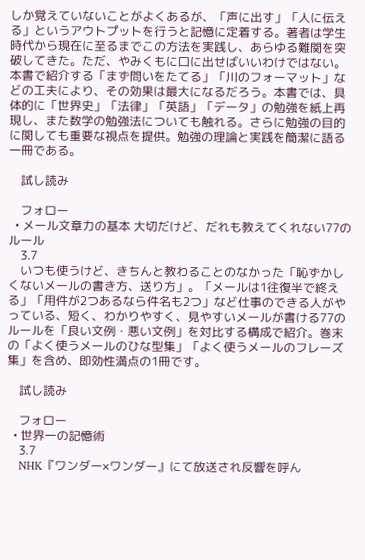しか覚えていないことがよくあるが、「声に出す」「人に伝える」というアウトプットを行うと記憶に定着する。著者は学生時代から現在に至るまでこの方法を実践し、あらゆる難関を突破してきた。ただ、やみくもに口に出せばいいわけではない。本書で紹介する「まず問いをたてる」「川のフォーマット」などの工夫により、その効果は最大になるだろう。本書では、具体的に「世界史」「法律」「英語」「データ」の勉強を紙上再現し、また数学の勉強法についても触れる。さらに勉強の目的に関しても重要な視点を提供。勉強の理論と実践を簡潔に語る一冊である。

    試し読み

    フォロー
  • メール文章力の基本 大切だけど、だれも教えてくれない77のルール
    3.7
    いつも使うけど、きちんと教わることのなかった「恥ずかしくないメールの書き方、送り方」。「メールは1往復半で終える」「用件が2つあるなら件名も2つ」など仕事のできる人がやっている、短く、わかりやすく、見やすいメールが書ける77のルールを「良い文例・悪い文例」を対比する構成で紹介。巻末の「よく使うメールのひな型集」「よく使うメールのフレーズ集」を含め、即効性満点の1冊です。

    試し読み

    フォロー
  • 世界一の記憶術
    3.7
    NHK『ワンダー×ワンダー』にて放送され反響を呼ん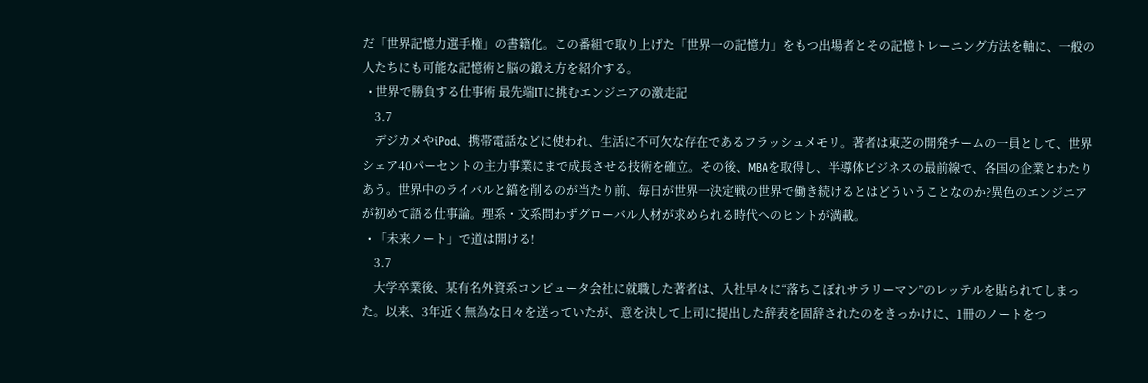だ「世界記憶力選手権」の書籍化。この番組で取り上げた「世界一の記憶力」をもつ出場者とその記憶トレーニング方法を軸に、一般の人たちにも可能な記憶術と脳の鍛え方を紹介する。
  • 世界で勝負する仕事術 最先端ITに挑むエンジニアの激走記
    3.7
    デジカメやiPod、携帯電話などに使われ、生活に不可欠な存在であるフラッシュメモリ。著者は東芝の開発チームの一員として、世界シェア40パーセントの主力事業にまで成長させる技術を確立。その後、MBAを取得し、半導体ビジネスの最前線で、各国の企業とわたりあう。世界中のライバルと鎬を削るのが当たり前、毎日が世界一決定戦の世界で働き続けるとはどういうことなのか?異色のエンジニアが初めて語る仕事論。理系・文系問わずグローバル人材が求められる時代へのヒントが満載。
  • 「未来ノート」で道は開ける!
    3.7
    大学卒業後、某有名外資系コンピュータ会社に就職した著者は、入社早々に“落ちこぼれサラリーマン”のレッテルを貼られてしまった。以来、3年近く無為な日々を送っていたが、意を決して上司に提出した辞表を固辞されたのをきっかけに、1冊のノートをつ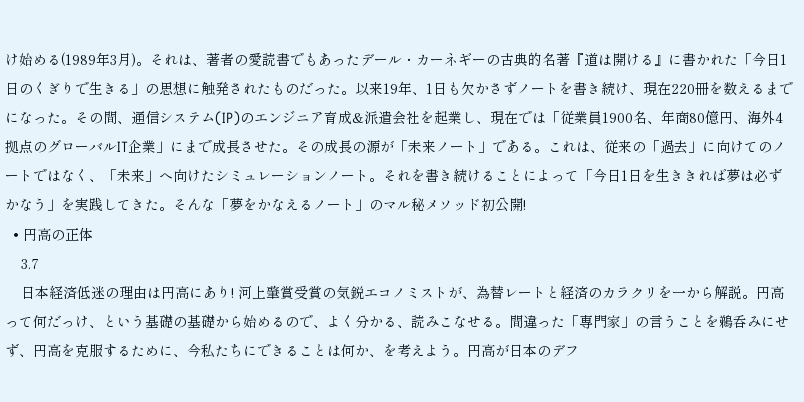け始める(1989年3月)。それは、著者の愛読書でもあったデール・カーネギーの古典的名著『道は開ける』に書かれた「今日1日のくぎりで生きる」の思想に触発されたものだった。以来19年、1日も欠かさずノートを書き続け、現在220冊を数えるまでになった。その間、通信システム(IP)のエンジニア育成&派遣会社を起業し、現在では「従業員1900名、年商80億円、海外4拠点のグローバルIT企業」にまで成長させた。その成長の源が「未来ノート」である。これは、従来の「過去」に向けてのノートではなく、「未来」へ向けたシミュレーションノート。それを書き続けることによって「今日1日を生ききれば夢は必ずかなう」を実践してきた。そんな「夢をかなえるノート」のマル秘メソッド初公開!
  • 円高の正体
    3.7
    日本経済低迷の理由は円高にあり! 河上肇賞受賞の気鋭エコノミストが、為替レートと経済のカラクリを一から解説。円高って何だっけ、という基礎の基礎から始めるので、よく分かる、読みこなせる。間違った「専門家」の言うことを鵜呑みにせず、円高を克服するために、今私たちにできることは何か、を考えよう。円高が日本のデフ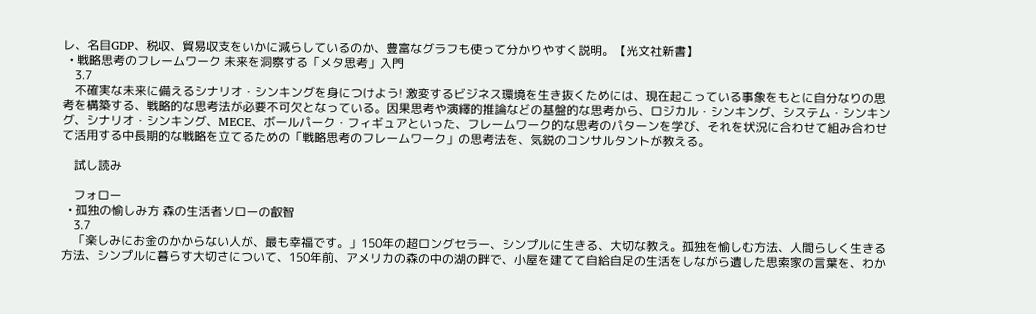レ、名目GDP、税収、貿易収支をいかに減らしているのか、豊富なグラフも使って分かりやすく説明。【光文社新書】
  • 戦略思考のフレームワーク 未来を洞察する「メタ思考」入門
    3.7
    不確実な未来に備えるシナリオ・シンキングを身につけよう! 激変するビジネス環境を生き抜くためには、現在起こっている事象をもとに自分なりの思考を構築する、戦略的な思考法が必要不可欠となっている。因果思考や演繹的推論などの基盤的な思考から、ロジカル・シンキング、システム・シンキング、シナリオ・シンキング、MECE、ボールパーク・フィギュアといった、フレームワーク的な思考のパターンを学び、それを状況に合わせて組み合わせて活用する中長期的な戦略を立てるための「戦略思考のフレームワーク」の思考法を、気鋭のコンサルタントが教える。

    試し読み

    フォロー
  • 孤独の愉しみ方 森の生活者ソローの叡智
    3.7
    「楽しみにお金のかからない人が、最も幸福です。」150年の超ロングセラー、シンプルに生きる、大切な教え。孤独を愉しむ方法、人間らしく生きる方法、シンプルに暮らす大切さについて、150年前、アメリカの森の中の湖の畔で、小屋を建てて自給自足の生活をしながら遺した思索家の言葉を、わか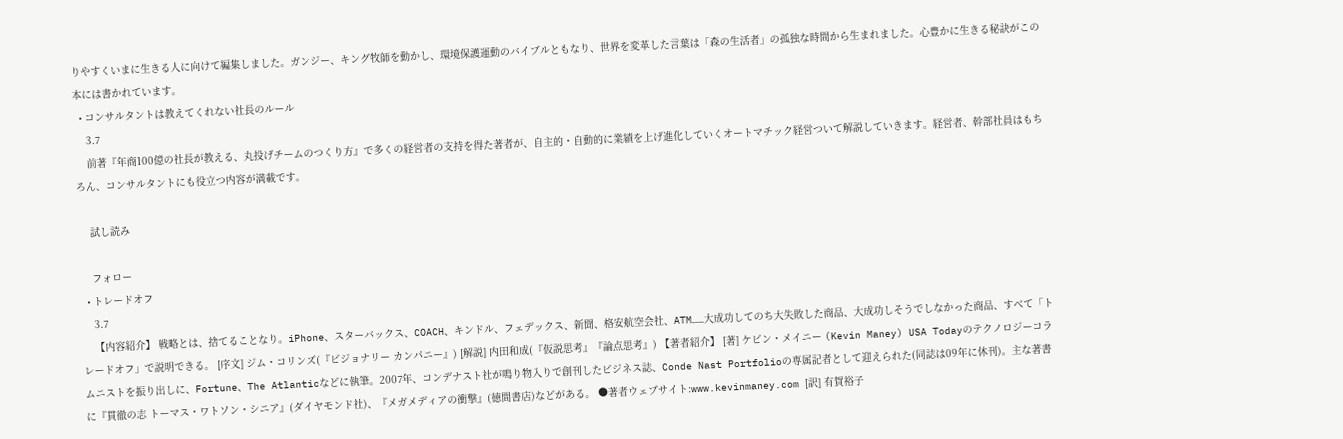りやすくいまに生きる人に向けて編集しました。ガンジー、キング牧師を動かし、環境保護運動のバイブルともなり、世界を変革した言葉は「森の生活者」の孤独な時間から生まれました。心豊かに生きる秘訣がこの本には書かれています。
  • コンサルタントは教えてくれない社長のルール
    3.7
    前著『年商100億の社長が教える、丸投げチームのつくり方』で多くの経営者の支持を得た著者が、自主的・自動的に業績を上げ進化していくオートマチック経営ついて解説していきます。経営者、幹部社員はもちろん、コンサルタントにも役立つ内容が満載です。

    試し読み

    フォロー
  • トレードオフ
    3.7
    【内容紹介】 戦略とは、捨てることなり。iPhone、スターバックス、COACH、キンドル、フェデックス、新聞、格安航空会社、ATM……大成功してのち大失敗した商品、大成功しそうでしなかった商品、すべて「トレードオフ」で説明できる。 [序文] ジム・コリンズ(『ビジョナリー カンパニー』) [解説] 内田和成(『仮説思考』『論点思考』) 【著者紹介】 [著] ケビン・メイニー (Kevin Maney) USA Todayのテクノロジーコラムニストを振り出しに、Fortune、The Atlanticなどに執筆。2007年、コンデナスト社が鳴り物入りで創刊したビジネス誌、Conde Nast Portfolioの専属記者として迎えられた(同誌は09年に休刊)。主な著書に『貫徹の志 トーマス・ワトソン・シニア』(ダイヤモンド社)、『メガメディアの衝撃』(徳間書店)などがある。 ●著者ウェブサイト:www.kevinmaney.com [訳] 有賀裕子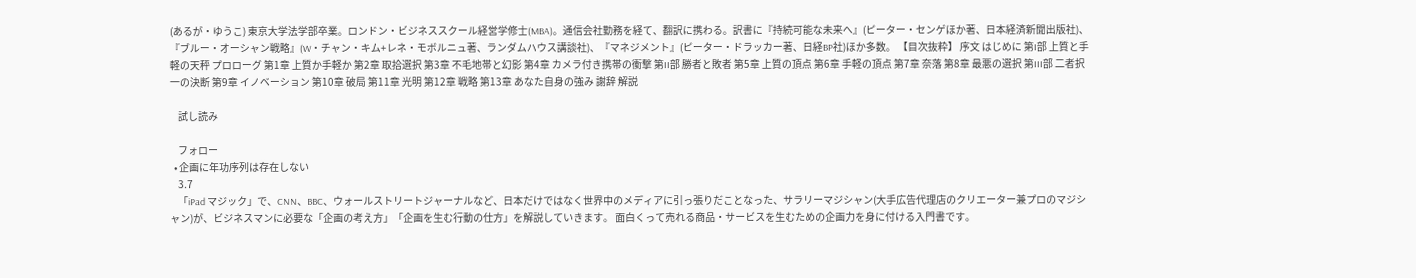(あるが・ゆうこ) 東京大学法学部卒業。ロンドン・ビジネススクール経営学修士(MBA)。通信会社勤務を経て、翻訳に携わる。訳書に『持続可能な未来へ』(ピーター・センゲほか著、日本経済新聞出版社)、『ブルー・オーシャン戦略』(W・チャン・キム+レネ・モボルニュ著、ランダムハウス講談社)、『マネジメント』(ピーター・ドラッカー著、日経BP社)ほか多数。 【目次抜粋】 序文 はじめに 第I部 上質と手軽の天秤 プロローグ 第1章 上質か手軽か 第2章 取拾選択 第3章 不毛地帯と幻影 第4章 カメラ付き携帯の衝撃 第II部 勝者と敗者 第5章 上質の頂点 第6章 手軽の頂点 第7章 奈落 第8章 最悪の選択 第III部 二者択一の決断 第9章 イノベーション 第10章 破局 第11章 光明 第12章 戦略 第13章 あなた自身の強み 謝辞 解説

    試し読み

    フォロー
  • 企画に年功序列は存在しない
    3.7
    「iPad マジック」で、CNN、BBC、ウォールストリートジャーナルなど、日本だけではなく世界中のメディアに引っ張りだことなった、サラリーマジシャン(大手広告代理店のクリエーター兼プロのマジシャン)が、ビジネスマンに必要な「企画の考え方」「企画を生む行動の仕方」を解説していきます。 面白くって売れる商品・サービスを生むための企画力を身に付ける入門書です。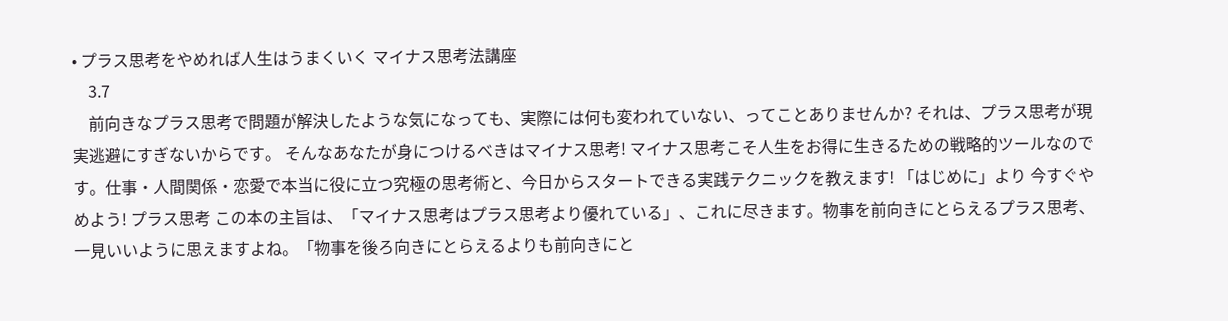• プラス思考をやめれば人生はうまくいく マイナス思考法講座
    3.7
    前向きなプラス思考で問題が解決したような気になっても、実際には何も変われていない、ってことありませんか? それは、プラス思考が現実逃避にすぎないからです。 そんなあなたが身につけるべきはマイナス思考! マイナス思考こそ人生をお得に生きるための戦略的ツールなのです。仕事・人間関係・恋愛で本当に役に立つ究極の思考術と、今日からスタートできる実践テクニックを教えます! 「はじめに」より 今すぐやめよう! プラス思考 この本の主旨は、「マイナス思考はプラス思考より優れている」、これに尽きます。物事を前向きにとらえるプラス思考、一見いいように思えますよね。「物事を後ろ向きにとらえるよりも前向きにと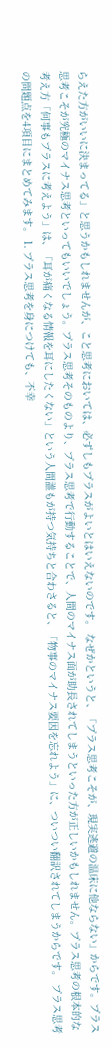らえた方がいいに決まってる」と思うかもしれませんが、こと思考においては、必ずしもプラスがよいとはいえないのです。 なぜかというと、「プラス思考こそが、現実逃避の温床に他ならない」からです。プラス思考こそが究極のマイナス思考といってもいいでしょう。プラス思考そのものより、プラス思考で行動することで、人間のマイナス面が助長されてしまうといった方が正しいかもしれません。プラス思考の根本的な考え方「何事もプラスに考えよう」は、「耳が痛くなる情報を耳にしたくない」という人間誰もが持つ気持ちと合わさると、「物事のマイナス要因を忘れよう」に、ついつい翻訳されてしまうからです。 プラス思考の問題点を4項目にまとめてみます。 1. プラス思考を身につけても、不幸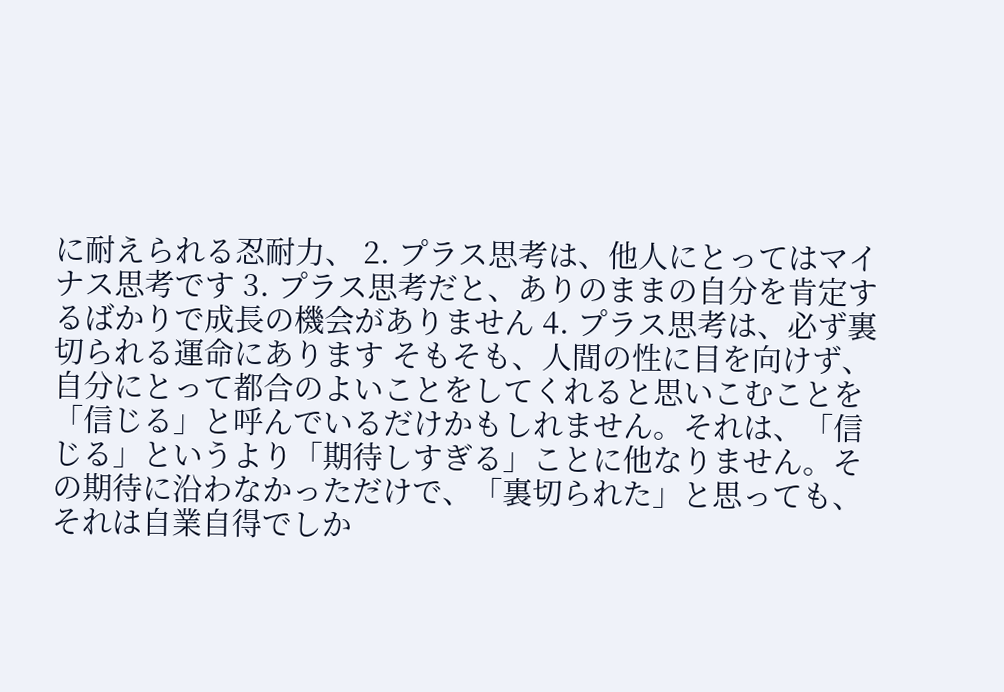に耐えられる忍耐力、 2. プラス思考は、他人にとってはマイナス思考です 3. プラス思考だと、ありのままの自分を肯定するばかりで成長の機会がありません 4. プラス思考は、必ず裏切られる運命にあります そもそも、人間の性に目を向けず、自分にとって都合のよいことをしてくれると思いこむことを「信じる」と呼んでいるだけかもしれません。それは、「信じる」というより「期待しすぎる」ことに他なりません。その期待に沿わなかっただけで、「裏切られた」と思っても、それは自業自得でしか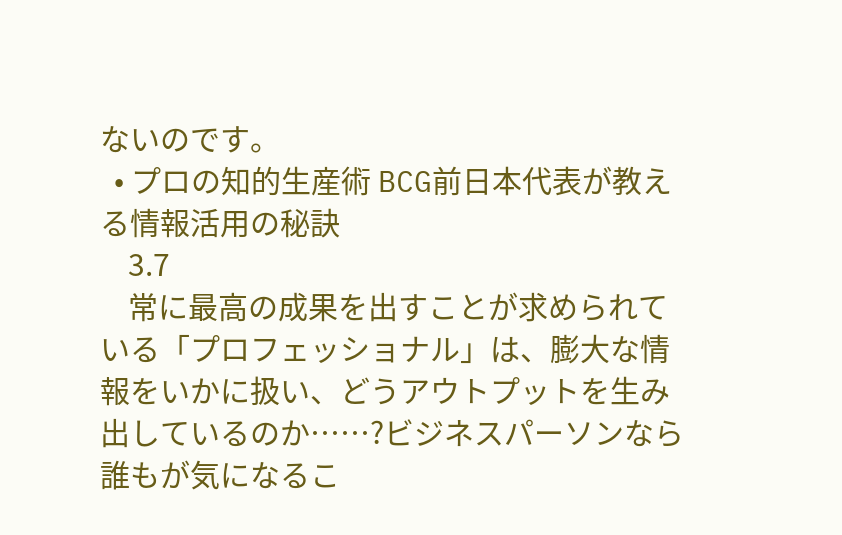ないのです。
  • プロの知的生産術 BCG前日本代表が教える情報活用の秘訣
    3.7
    常に最高の成果を出すことが求められている「プロフェッショナル」は、膨大な情報をいかに扱い、どうアウトプットを生み出しているのか……?ビジネスパーソンなら誰もが気になるこ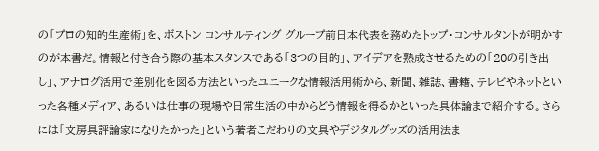の「プロの知的生産術」を、ボストン コンサルティング グループ前日本代表を務めたトップ・コンサルタントが明かすのが本書だ。情報と付き合う際の基本スタンスである「3つの目的」、アイデアを熟成させるための「20の引き出し」、アナログ活用で差別化を図る方法といったユニークな情報活用術から、新聞、雑誌、書籍、テレビやネットといった各種メディア、あるいは仕事の現場や日常生活の中からどう情報を得るかといった具体論まで紹介する。さらには「文房具評論家になりたかった」という著者こだわりの文具やデジタルグッズの活用法ま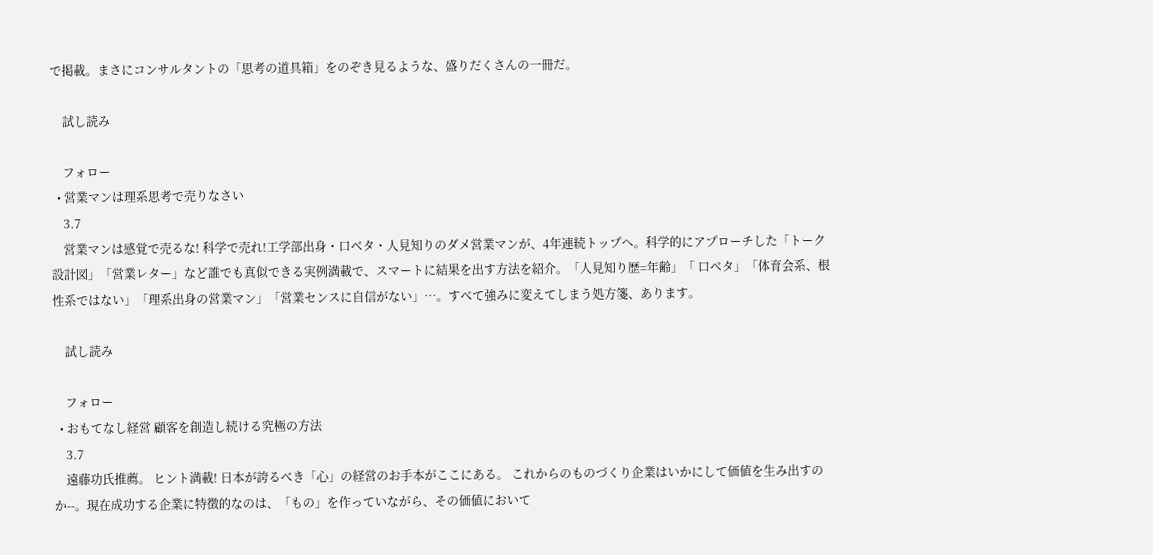で掲載。まさにコンサルタントの「思考の道具箱」をのぞき見るような、盛りだくさんの一冊だ。

    試し読み

    フォロー
  • 営業マンは理系思考で売りなさい
    3.7
    営業マンは感覚で売るな! 科学で売れ!工学部出身・口ベタ・人見知りのダメ営業マンが、4年連続トップへ。科学的にアプローチした「トーク設計図」「営業レター」など誰でも真似できる実例満載で、スマートに結果を出す方法を紹介。「人見知り歴=年齢」「 口ベタ」「体育会系、根性系ではない」「理系出身の営業マン」「営業センスに自信がない」…。すべて強みに変えてしまう処方箋、あります。

    試し読み

    フォロー
  • おもてなし経営 顧客を創造し続ける究極の方法
    3.7
    遠藤功氏推薦。 ヒント満載! 日本が誇るべき「心」の経営のお手本がここにある。 これからのものづくり企業はいかにして価値を生み出すのか--。現在成功する企業に特徴的なのは、「もの」を作っていながら、その価値において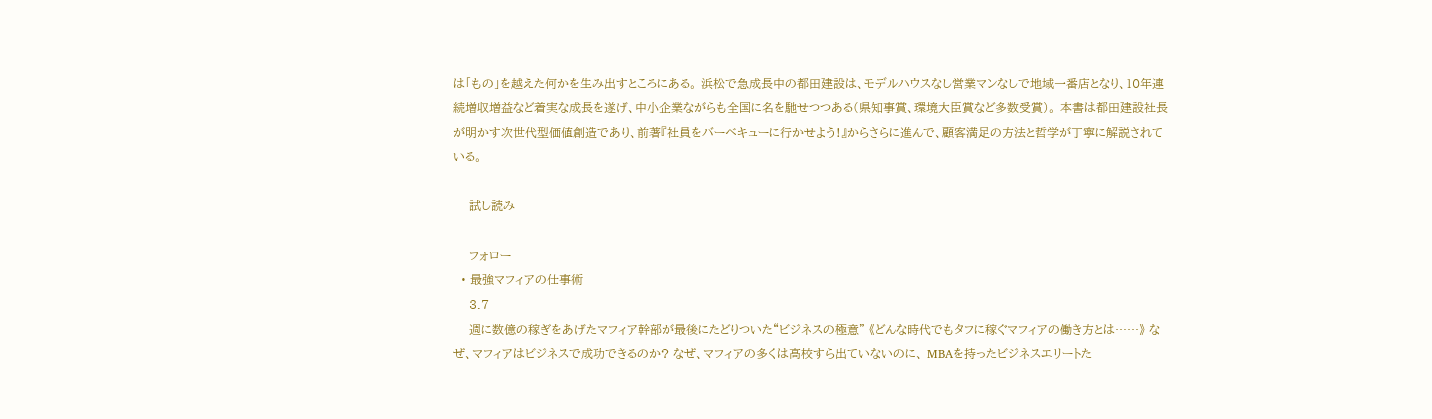は「もの」を越えた何かを生み出すところにある。 浜松で急成長中の都田建設は、モデルハウスなし営業マンなしで地域一番店となり、10年連続増収増益など着実な成長を遂げ、中小企業ながらも全国に名を馳せつつある(県知事賞、環境大臣賞など多数受賞)。 本書は都田建設社長が明かす次世代型価値創造であり、前著『社員をバーベキューに行かせよう!』からさらに進んで、顧客満足の方法と哲学が丁寧に解説されている。

    試し読み

    フォロー
  • 最強マフィアの仕事術
    3.7
    週に数億の稼ぎをあげたマフィア幹部が最後にたどりついた“ビジネスの極意” 《どんな時代でもタフに稼ぐマフィアの働き方とは……》 なぜ、マフィアはビジネスで成功できるのか? なぜ、マフィアの多くは高校すら出ていないのに、 MBAを持ったビジネスエリートた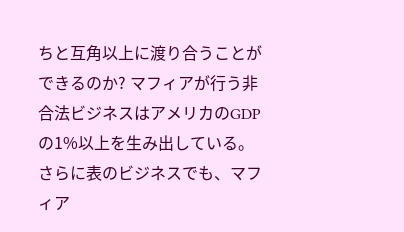ちと互角以上に渡り合うことができるのか? マフィアが行う非合法ビジネスはアメリカのGDPの1%以上を生み出している。 さらに表のビジネスでも、マフィア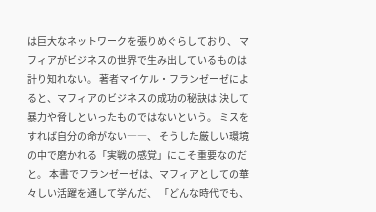は巨大なネットワークを張りめぐらしており、 マフィアがビジネスの世界で生み出しているものは計り知れない。 著者マイケル・フランゼーゼによると、マフィアのビジネスの成功の秘訣は 決して暴力や脅しといったものではないという。 ミスをすれば自分の命がない――、 そうした厳しい環境の中で磨かれる「実戦の感覚」にこそ重要なのだと。 本書でフランゼーゼは、マフィアとしての華々しい活躍を通して学んだ、 「どんな時代でも、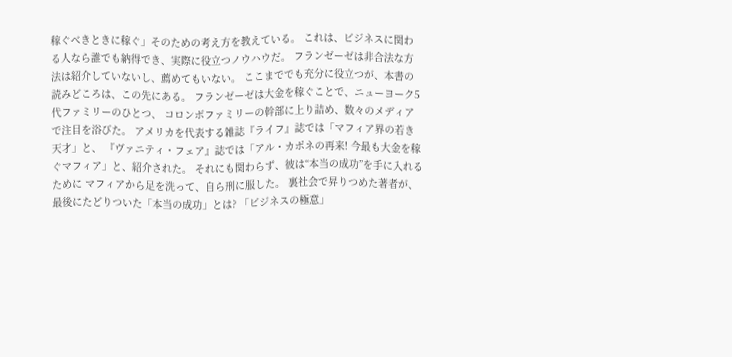稼ぐべきときに稼ぐ」そのための考え方を教えている。 これは、ビジネスに関わる人なら誰でも納得でき、実際に役立つノウハウだ。 フランゼーゼは非合法な方法は紹介していないし、薦めてもいない。 ここまででも充分に役立つが、本書の読みどころは、この先にある。 フランゼーゼは大金を稼ぐことで、ニューヨーク5代ファミリーのひとつ、 コロンボファミリーの幹部に上り詰め、数々のメディアで注目を浴びた。 アメリカを代表する雑誌『ライフ』誌では「マフィア界の若き天才」と、 『ヴァニティ・フェア』誌では「アル・カポネの再来! 今最も大金を稼ぐマフィア」と、紹介された。 それにも関わらず、彼は“本当の成功”を手に入れるために マフィアから足を洗って、自ら刑に服した。 裏社会で昇りつめた著者が、最後にたどりついた「本当の成功」とは? 「ビジネスの極意」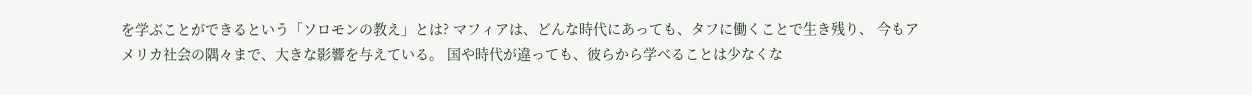を学ぶことができるという「ソロモンの教え」とは? マフィアは、どんな時代にあっても、タフに働くことで生き残り、 今もアメリカ社会の隅々まで、大きな影響を与えている。 国や時代が違っても、彼らから学べることは少なくな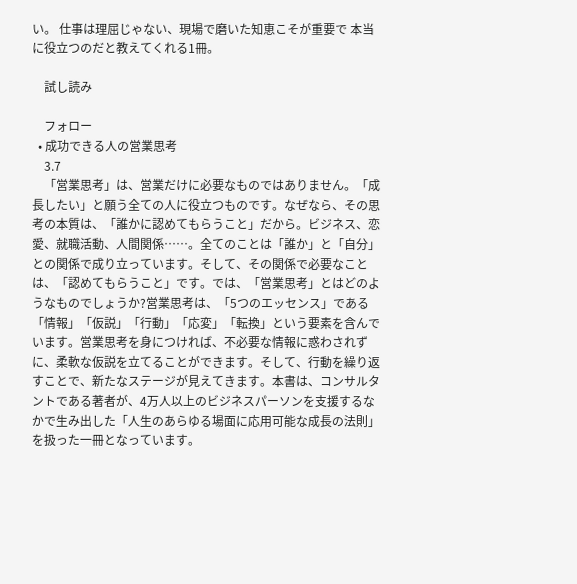い。 仕事は理屈じゃない、現場で磨いた知恵こそが重要で 本当に役立つのだと教えてくれる1冊。

    試し読み

    フォロー
  • 成功できる人の営業思考
    3.7
    「営業思考」は、営業だけに必要なものではありません。「成長したい」と願う全ての人に役立つものです。なぜなら、その思考の本質は、「誰かに認めてもらうこと」だから。ビジネス、恋愛、就職活動、人間関係……。全てのことは「誰か」と「自分」との関係で成り立っています。そして、その関係で必要なことは、「認めてもらうこと」です。では、「営業思考」とはどのようなものでしょうか?営業思考は、「5つのエッセンス」である「情報」「仮説」「行動」「応変」「転換」という要素を含んでいます。営業思考を身につければ、不必要な情報に惑わされずに、柔軟な仮説を立てることができます。そして、行動を繰り返すことで、新たなステージが見えてきます。本書は、コンサルタントである著者が、4万人以上のビジネスパーソンを支援するなかで生み出した「人生のあらゆる場面に応用可能な成長の法則」を扱った一冊となっています。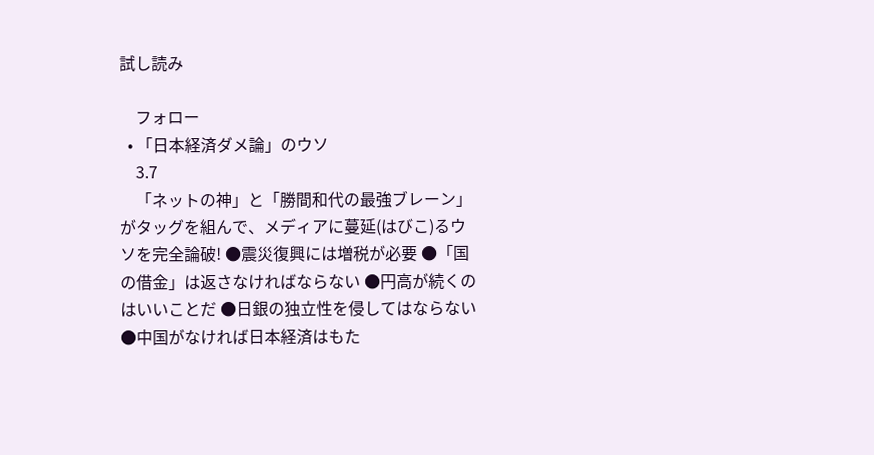試し読み

    フォロー
  • 「日本経済ダメ論」のウソ
    3.7
    「ネットの神」と「勝間和代の最強ブレーン」がタッグを組んで、メディアに蔓延(はびこ)るウソを完全論破! ●震災復興には増税が必要 ●「国の借金」は返さなければならない ●円高が続くのはいいことだ ●日銀の独立性を侵してはならない ●中国がなければ日本経済はもた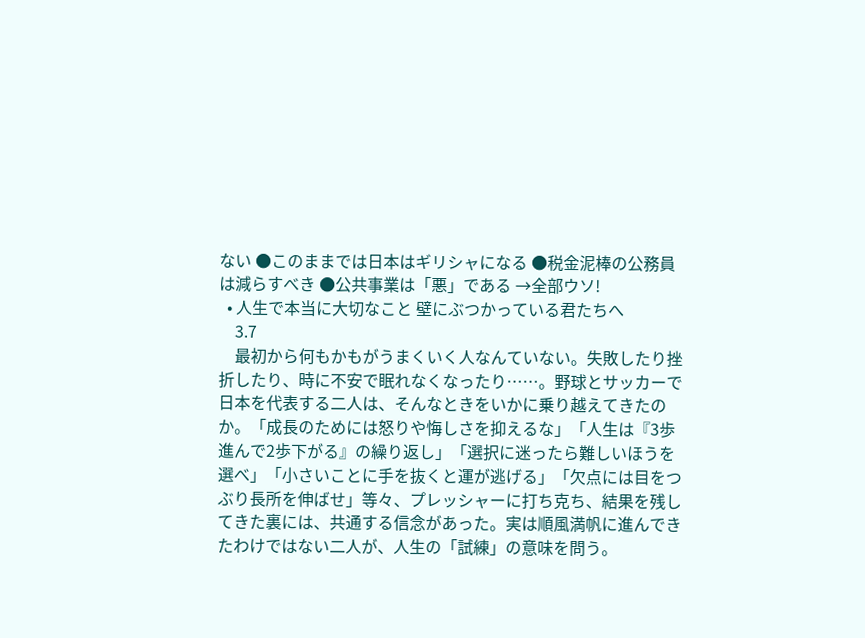ない ●このままでは日本はギリシャになる ●税金泥棒の公務員は減らすべき ●公共事業は「悪」である →全部ウソ!
  • 人生で本当に大切なこと 壁にぶつかっている君たちへ
    3.7
    最初から何もかもがうまくいく人なんていない。失敗したり挫折したり、時に不安で眠れなくなったり……。野球とサッカーで日本を代表する二人は、そんなときをいかに乗り越えてきたのか。「成長のためには怒りや悔しさを抑えるな」「人生は『3歩進んで2歩下がる』の繰り返し」「選択に迷ったら難しいほうを選べ」「小さいことに手を抜くと運が逃げる」「欠点には目をつぶり長所を伸ばせ」等々、プレッシャーに打ち克ち、結果を残してきた裏には、共通する信念があった。実は順風満帆に進んできたわけではない二人が、人生の「試練」の意味を問う。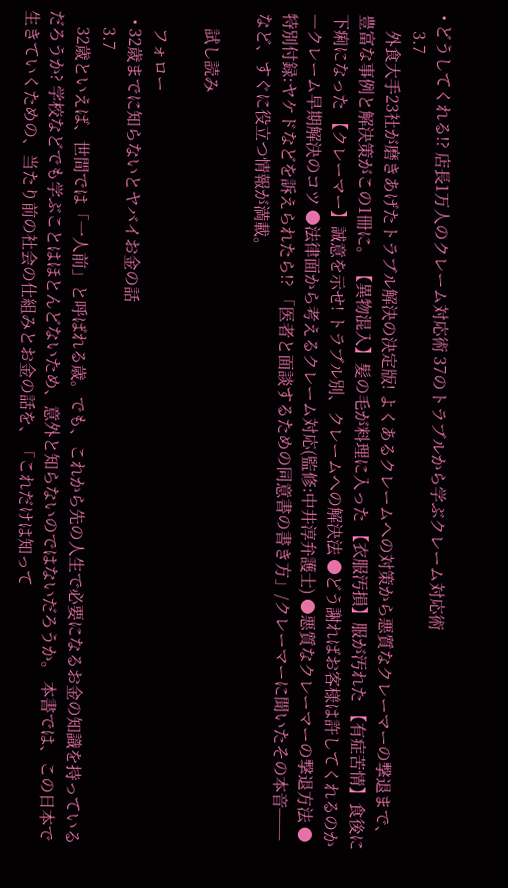• どうしてくれる!? 店長1万人のクレーム対応術 37のトラブルから学ぶクレーム対応術
    3.7
    外食大手23社が磨きあげたトラブル解決の決定版! よくあるクレームへの対策から悪質なクレーマーの撃退まで、豊富な事例と解決策がこの1冊に。 【異物混入】髪の毛が料理に入った 【衣服汚損】服が汚れた 【有症苦情】食後に下痢になった 【クレーマー】誠意を示せ! トラブル別、クレームへの解決法 ●どう謝ればお客様は許してくれるのか―クレーム早期解決のコツ ●法律面から考えるクレーム対応(監修:中井淳弁護士) ●悪質なクレーマーの撃退方法 ●特別付録:ヤケドなどを訴えられたら!? 「医者と面談するための同意書の書き方」/クレーマーに聞いたその本音──など、すぐに役立つ情報が満載。

    試し読み

    フォロー
  • 32歳までに知らないとヤバイお金の話
    3.7
    32歳といえば、世間では「一人前」と呼ばれる歳。でも、これから先の人生で必要になるお金の知識を持っているだろうか? 学校などでも学ぶことはほとんどないため、意外と知らないのではないだろうか。 本書では、この日本で生きていくための、当たり前の社会の仕組みとお金の話を、「これだけは知って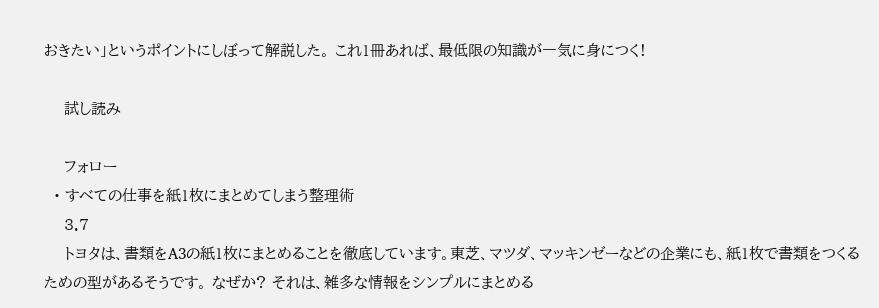おきたい」というポイントにしぼって解説した。 これ1冊あれば、最低限の知識が一気に身につく!

    試し読み

    フォロー
  • すべての仕事を紙1枚にまとめてしまう整理術
    3.7
    トヨタは、書類をA3の紙1枚にまとめることを徹底しています。東芝、マツダ、マッキンゼーなどの企業にも、紙1枚で書類をつくるための型があるそうです。 なぜか? それは、雑多な情報をシンプルにまとめる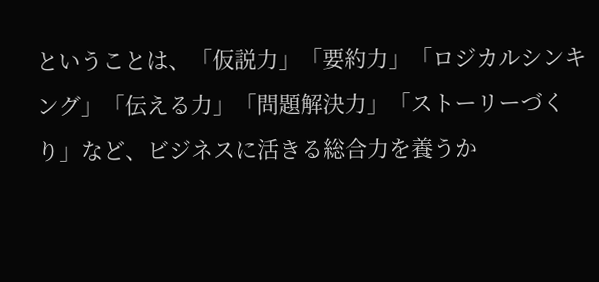ということは、「仮説力」「要約力」「ロジカルシンキング」「伝える力」「問題解決力」「ストーリーづくり」など、ビジネスに活きる総合力を養うか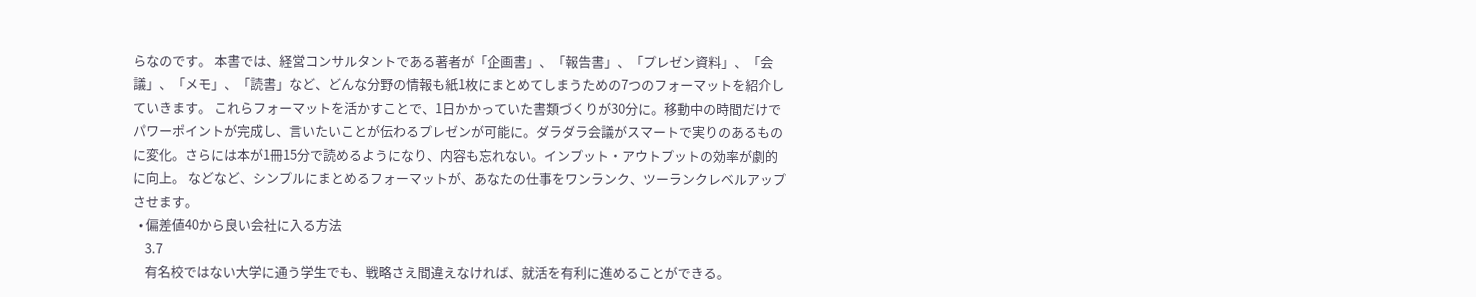らなのです。 本書では、経営コンサルタントである著者が「企画書」、「報告書」、「プレゼン資料」、「会議」、「メモ」、「読書」など、どんな分野の情報も紙1枚にまとめてしまうための7つのフォーマットを紹介していきます。 これらフォーマットを活かすことで、1日かかっていた書類づくりが30分に。移動中の時間だけでパワーポイントが完成し、言いたいことが伝わるプレゼンが可能に。ダラダラ会議がスマートで実りのあるものに変化。さらには本が1冊15分で読めるようになり、内容も忘れない。インプット・アウトプットの効率が劇的に向上。 などなど、シンプルにまとめるフォーマットが、あなたの仕事をワンランク、ツーランクレベルアップさせます。
  • 偏差値40から良い会社に入る方法
    3.7
    有名校ではない大学に通う学生でも、戦略さえ間違えなければ、就活を有利に進めることができる。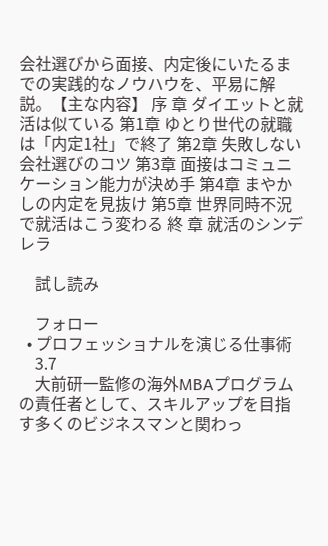会社選びから面接、内定後にいたるまでの実践的なノウハウを、平易に解説。【主な内容】 序 章 ダイエットと就活は似ている 第1章 ゆとり世代の就職は「内定1社」で終了 第2章 失敗しない会社選びのコツ 第3章 面接はコミュニケーション能力が決め手 第4章 まやかしの内定を見抜け 第5章 世界同時不況で就活はこう変わる 終 章 就活のシンデレラ

    試し読み

    フォロー
  • プロフェッショナルを演じる仕事術
    3.7
    大前研一監修の海外MBAプログラムの責任者として、スキルアップを目指す多くのビジネスマンと関わっ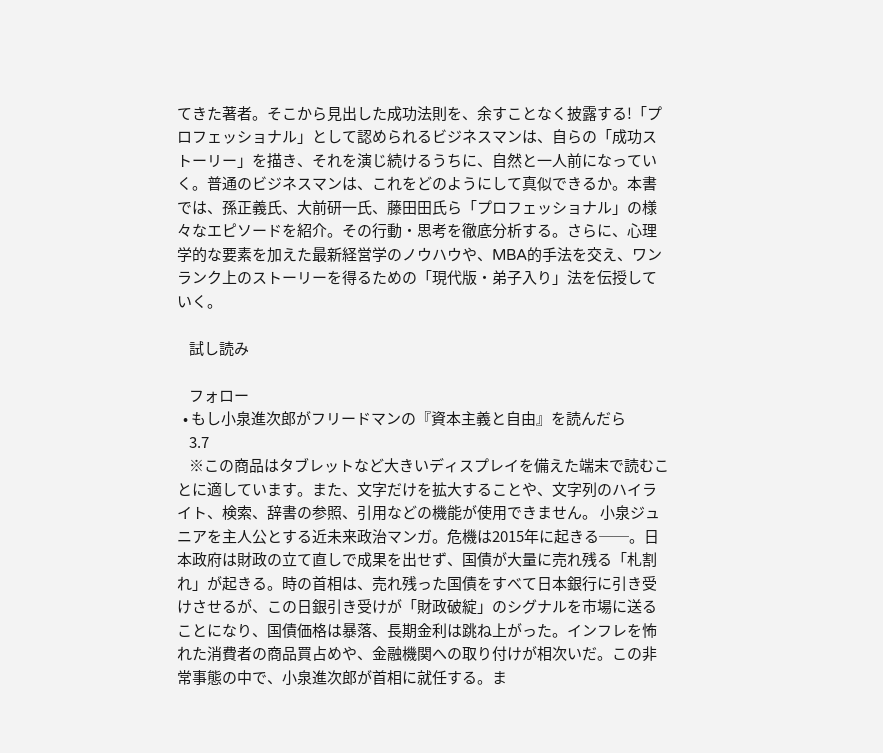てきた著者。そこから見出した成功法則を、余すことなく披露する!「プロフェッショナル」として認められるビジネスマンは、自らの「成功ストーリー」を描き、それを演じ続けるうちに、自然と一人前になっていく。普通のビジネスマンは、これをどのようにして真似できるか。本書では、孫正義氏、大前研一氏、藤田田氏ら「プロフェッショナル」の様々なエピソードを紹介。その行動・思考を徹底分析する。さらに、心理学的な要素を加えた最新経営学のノウハウや、MBA的手法を交え、ワンランク上のストーリーを得るための「現代版・弟子入り」法を伝授していく。

    試し読み

    フォロー
  • もし小泉進次郎がフリードマンの『資本主義と自由』を読んだら
    3.7
    ※この商品はタブレットなど大きいディスプレイを備えた端末で読むことに適しています。また、文字だけを拡大することや、文字列のハイライト、検索、辞書の参照、引用などの機能が使用できません。 小泉ジュニアを主人公とする近未来政治マンガ。危機は2015年に起きる──。日本政府は財政の立て直しで成果を出せず、国債が大量に売れ残る「札割れ」が起きる。時の首相は、売れ残った国債をすべて日本銀行に引き受けさせるが、この日銀引き受けが「財政破綻」のシグナルを市場に送ることになり、国債価格は暴落、長期金利は跳ね上がった。インフレを怖れた消費者の商品買占めや、金融機関への取り付けが相次いだ。この非常事態の中で、小泉進次郎が首相に就任する。ま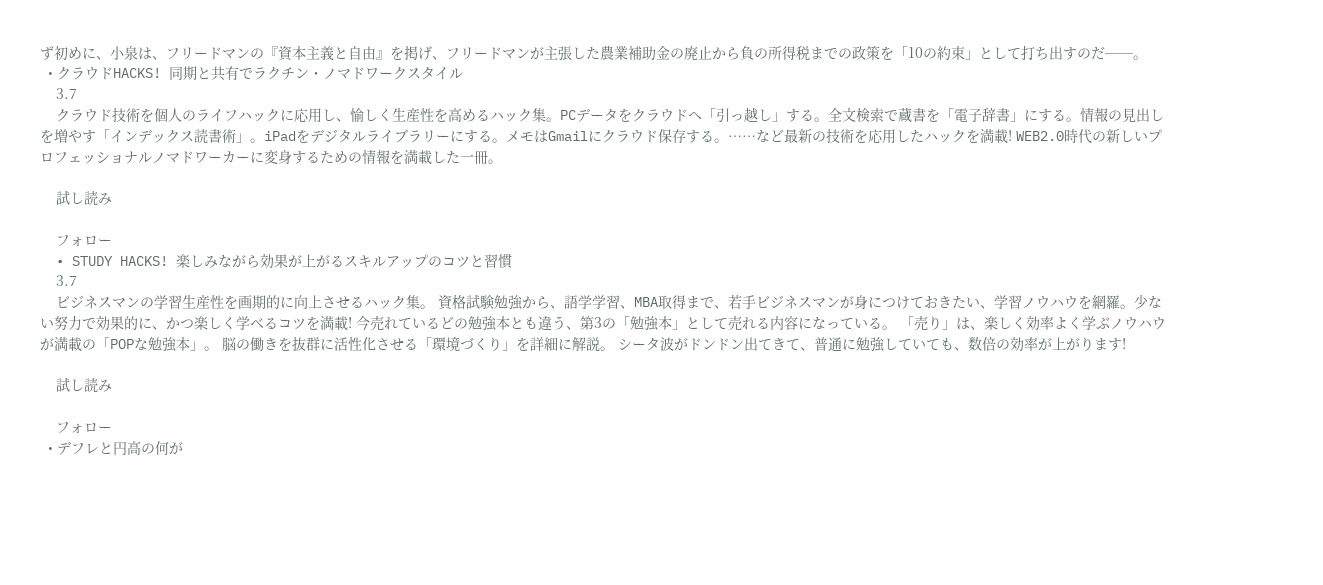ず初めに、小泉は、フリードマンの『資本主義と自由』を掲げ、フリードマンが主張した農業補助金の廃止から負の所得税までの政策を「10の約束」として打ち出すのだ──。
  • クラウドHACKS! 同期と共有でラクチン・ノマドワークスタイル
    3.7
    クラウド技術を個人のライフハックに応用し、愉しく生産性を高めるハック集。PCデータをクラウドへ「引っ越し」する。全文検索で蔵書を「電子辞書」にする。情報の見出しを増やす「インデックス読書術」。iPadをデジタルライブラリーにする。メモはGmailにクラウド保存する。……など最新の技術を応用したハックを満載! WEB2.0時代の新しいプロフェッショナルノマドワーカーに変身するための情報を満載した一冊。

    試し読み

    フォロー
  • STUDY HACKS! 楽しみながら効果が上がるスキルアップのコツと習慣
    3.7
    ビジネスマンの学習生産性を画期的に向上させるハック集。 資格試験勉強から、語学学習、MBA取得まで、若手ビジネスマンが身につけておきたい、学習ノウハウを網羅。少ない努力で効果的に、かつ楽しく学べるコツを満載! 今売れているどの勉強本とも違う、第3の「勉強本」として売れる内容になっている。 「売り」は、楽しく効率よく学ぶノウハウが満載の「POPな勉強本」。 脳の働きを抜群に活性化させる「環境づくり」を詳細に解説。 シータ波がドンドン出てきて、普通に勉強していても、数倍の効率が上がります!

    試し読み

    フォロー
  • デフレと円高の何が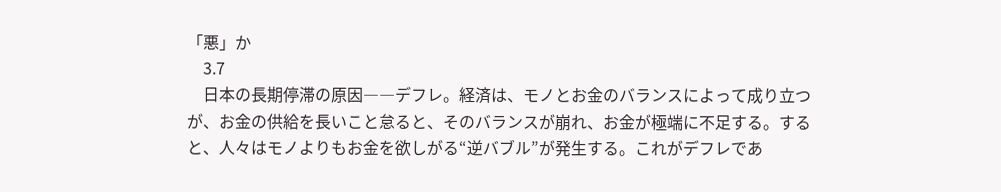「悪」か
    3.7
    日本の長期停滞の原因――デフレ。経済は、モノとお金のバランスによって成り立つが、お金の供給を長いこと怠ると、そのバランスが崩れ、お金が極端に不足する。すると、人々はモノよりもお金を欲しがる“逆バブル”が発生する。これがデフレであ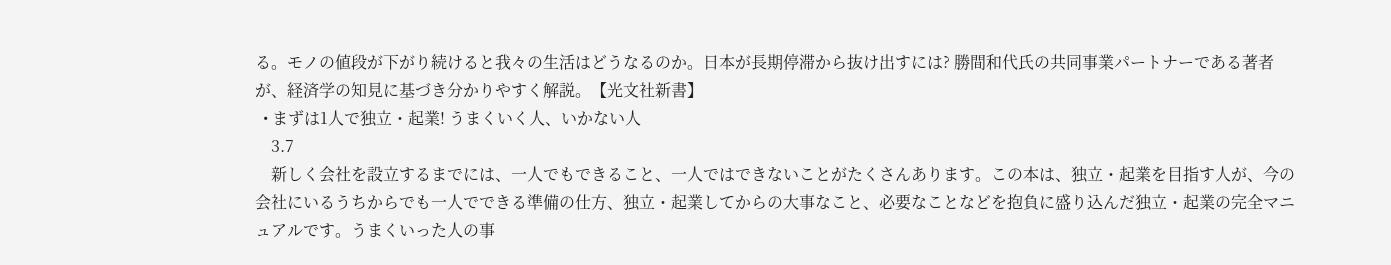る。モノの値段が下がり続けると我々の生活はどうなるのか。日本が長期停滞から抜け出すには? 勝間和代氏の共同事業パートナーである著者が、経済学の知見に基づき分かりやすく解説。【光文社新書】
  • まずは1人で独立・起業! うまくいく人、いかない人
    3.7
    新しく会社を設立するまでには、一人でもできること、一人ではできないことがたくさんあります。この本は、独立・起業を目指す人が、今の会社にいるうちからでも一人でできる準備の仕方、独立・起業してからの大事なこと、必要なことなどを抱負に盛り込んだ独立・起業の完全マニュアルです。うまくいった人の事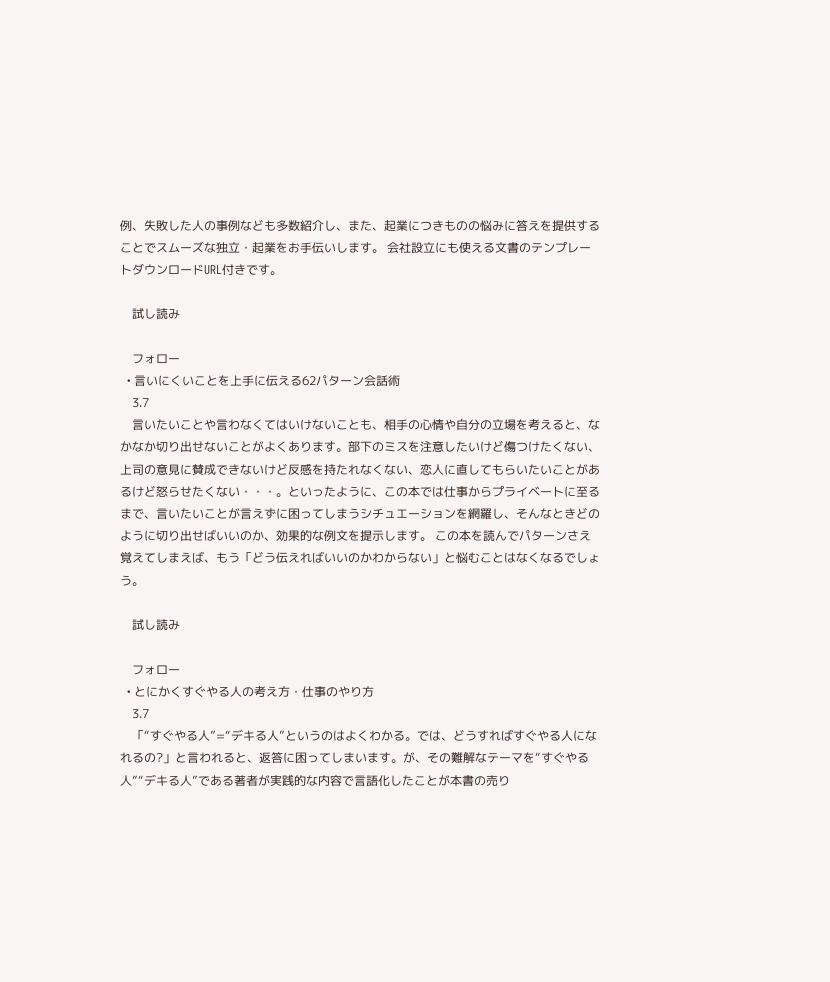例、失敗した人の事例なども多数紹介し、また、起業につきものの悩みに答えを提供することでスムーズな独立・起業をお手伝いします。 会社設立にも使える文書のテンプレートダウンロードURL付きです。

    試し読み

    フォロー
  • 言いにくいことを上手に伝える62パターン会話術
    3.7
    言いたいことや言わなくてはいけないことも、相手の心情や自分の立場を考えると、なかなか切り出せないことがよくあります。部下のミスを注意したいけど傷つけたくない、上司の意見に賛成できないけど反感を持たれなくない、恋人に直してもらいたいことがあるけど怒らせたくない・・・。といったように、この本では仕事からプライベートに至るまで、言いたいことが言えずに困ってしまうシチュエーションを網羅し、そんなときどのように切り出せばいいのか、効果的な例文を提示します。 この本を読んでパターンさえ覚えてしまえば、もう「どう伝えればいいのかわからない」と悩むことはなくなるでしょう。

    試し読み

    フォロー
  • とにかくすぐやる人の考え方・仕事のやり方
    3.7
    「“すぐやる人”=“デキる人”というのはよくわかる。では、どうすればすぐやる人になれるの?」と言われると、返答に困ってしまいます。が、その難解なテーマを“すぐやる人”“デキる人”である著者が実践的な内容で言語化したことが本書の売り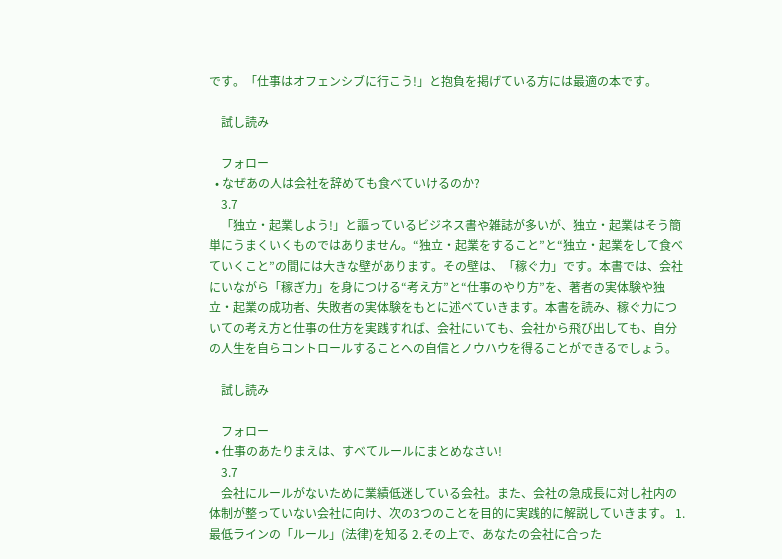です。「仕事はオフェンシブに行こう!」と抱負を掲げている方には最適の本です。

    試し読み

    フォロー
  • なぜあの人は会社を辞めても食べていけるのか?
    3.7
    「独立・起業しよう!」と謳っているビジネス書や雑誌が多いが、独立・起業はそう簡単にうまくいくものではありません。“独立・起業をすること”と“独立・起業をして食べていくこと”の間には大きな壁があります。その壁は、「稼ぐ力」です。本書では、会社にいながら「稼ぎ力」を身につける“考え方”と“仕事のやり方”を、著者の実体験や独立・起業の成功者、失敗者の実体験をもとに述べていきます。本書を読み、稼ぐ力についての考え方と仕事の仕方を実践すれば、会社にいても、会社から飛び出しても、自分の人生を自らコントロールすることへの自信とノウハウを得ることができるでしょう。

    試し読み

    フォロー
  • 仕事のあたりまえは、すべてルールにまとめなさい!
    3.7
    会社にルールがないために業績低迷している会社。また、会社の急成長に対し社内の体制が整っていない会社に向け、次の3つのことを目的に実践的に解説していきます。 1.最低ラインの「ルール」(法律)を知る 2.その上で、あなたの会社に合った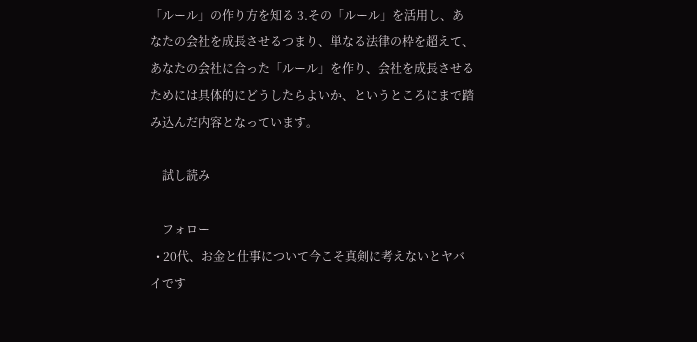「ルール」の作り方を知る 3.その「ルール」を活用し、あなたの会社を成長させるつまり、単なる法律の枠を超えて、あなたの会社に合った「ルール」を作り、会社を成長させるためには具体的にどうしたらよいか、というところにまで踏み込んだ内容となっています。

    試し読み

    フォロー
  • 20代、お金と仕事について今こそ真剣に考えないとヤバイです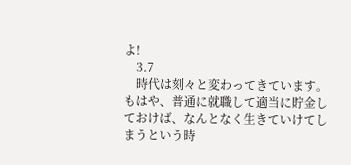よ!
    3.7
    時代は刻々と変わってきています。もはや、普通に就職して適当に貯金しておけば、なんとなく生きていけてしまうという時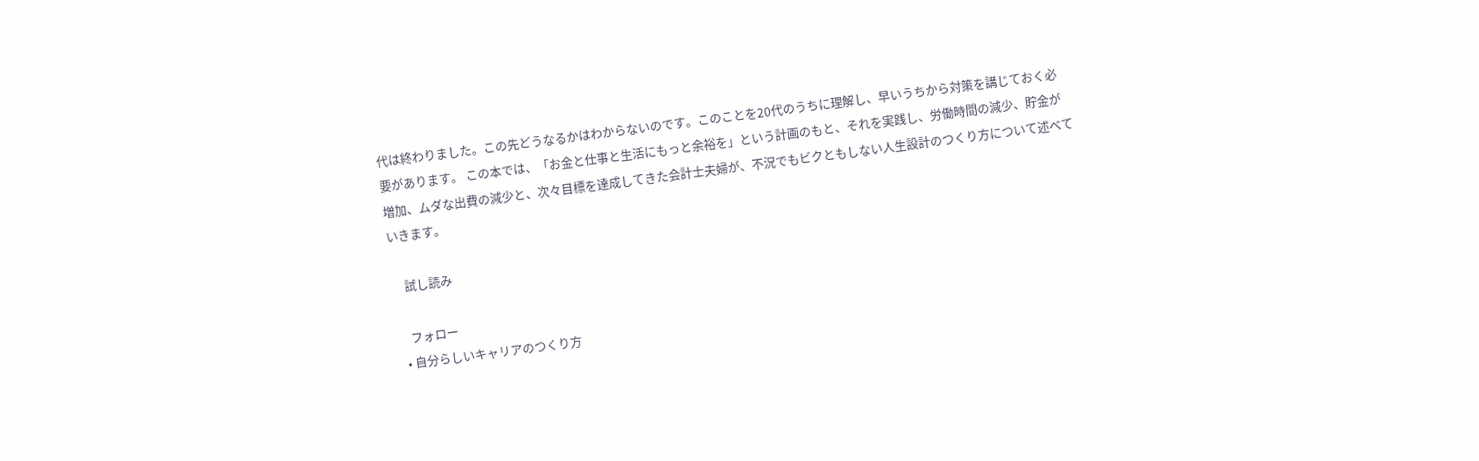代は終わりました。この先どうなるかはわからないのです。このことを20代のうちに理解し、早いうちから対策を講じておく必要があります。 この本では、「お金と仕事と生活にもっと余裕を」という計画のもと、それを実践し、労働時間の減少、貯金が増加、ムダな出費の減少と、次々目標を達成してきた会計士夫婦が、不況でもビクともしない人生設計のつくり方について述べていきます。

    試し読み

    フォロー
  • 自分らしいキャリアのつくり方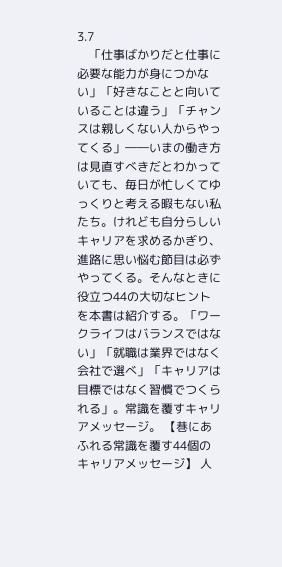3.7
    「仕事ばかりだと仕事に必要な能力が身につかない」「好きなことと向いていることは違う」「チャンスは親しくない人からやってくる」――いまの働き方は見直すべきだとわかっていても、毎日が忙しくてゆっくりと考える暇もない私たち。けれども自分らしいキャリアを求めるかぎり、進路に思い悩む節目は必ずやってくる。そんなときに役立つ44の大切なヒントを本書は紹介する。「ワークライフはバランスではない」「就職は業界ではなく会社で選べ」「キャリアは目標ではなく習慣でつくられる」。常識を覆すキャリアメッセージ。 【巷にあふれる常識を覆す44個のキャリアメッセージ】 人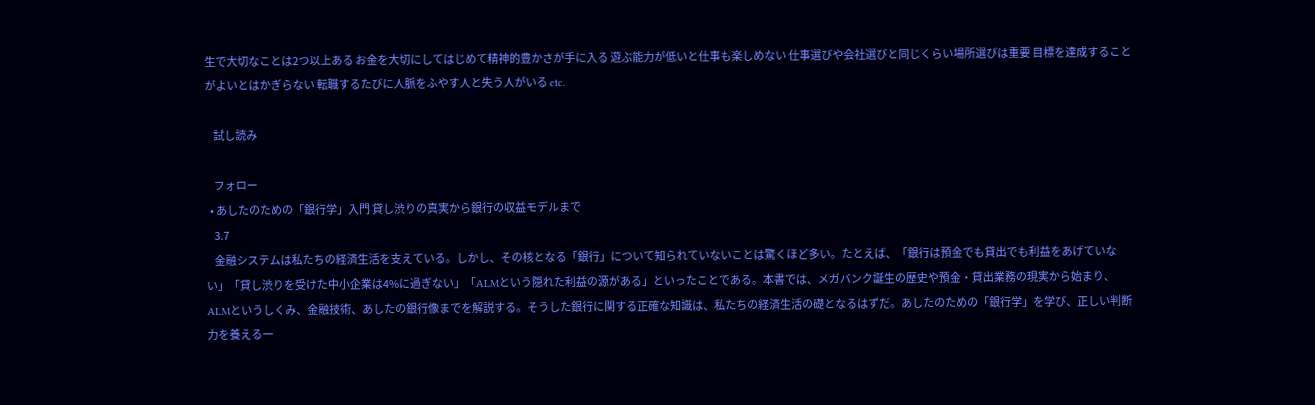生で大切なことは2つ以上ある お金を大切にしてはじめて精神的豊かさが手に入る 遊ぶ能力が低いと仕事も楽しめない 仕事選びや会社選びと同じくらい場所選びは重要 目標を達成することがよいとはかぎらない 転職するたびに人脈をふやす人と失う人がいる etc.

    試し読み

    フォロー
  • あしたのための「銀行学」入門 貸し渋りの真実から銀行の収益モデルまで
    3.7
    金融システムは私たちの経済生活を支えている。しかし、その核となる「銀行」について知られていないことは驚くほど多い。たとえば、「銀行は預金でも貸出でも利益をあげていない」「貸し渋りを受けた中小企業は4%に過ぎない」「ALMという隠れた利益の源がある」といったことである。本書では、メガバンク誕生の歴史や預金・貸出業務の現実から始まり、ALMというしくみ、金融技術、あしたの銀行像までを解説する。そうした銀行に関する正確な知識は、私たちの経済生活の礎となるはずだ。あしたのための「銀行学」を学び、正しい判断力を養える一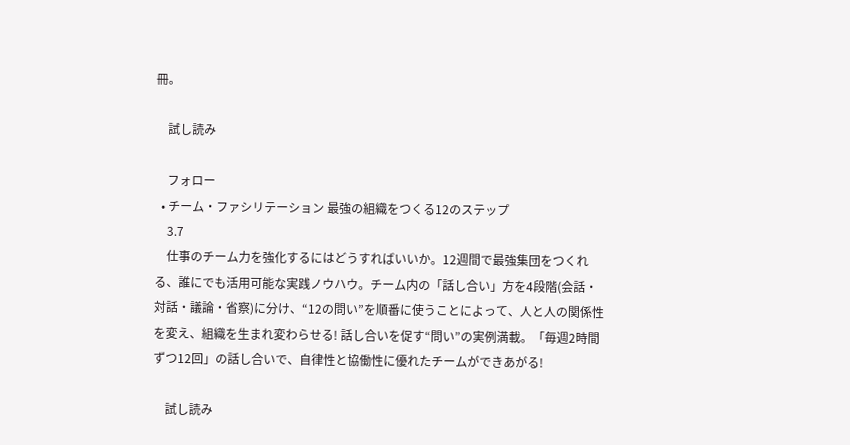冊。

    試し読み

    フォロー
  • チーム・ファシリテーション 最強の組織をつくる12のステップ
    3.7
    仕事のチーム力を強化するにはどうすればいいか。12週間で最強集団をつくれる、誰にでも活用可能な実践ノウハウ。チーム内の「話し合い」方を4段階(会話・対話・議論・省察)に分け、“12の問い”を順番に使うことによって、人と人の関係性を変え、組織を生まれ変わらせる! 話し合いを促す“問い”の実例満載。「毎週2時間ずつ12回」の話し合いで、自律性と協働性に優れたチームができあがる!

    試し読み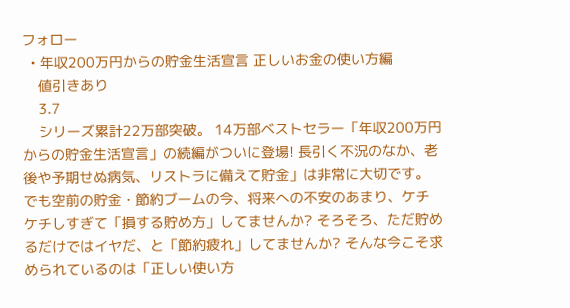フォロー
  • 年収200万円からの貯金生活宣言 正しいお金の使い方編
    値引きあり
    3.7
    シリーズ累計22万部突破。 14万部ベストセラー「年収200万円からの貯金生活宣言」の続編がついに登場! 長引く不況のなか、老後や予期せぬ病気、リストラに備えて貯金」は非常に大切です。 でも空前の貯金・節約ブームの今、将来への不安のあまり、ケチケチしすぎて「損する貯め方」してませんか? そろそろ、ただ貯めるだけではイヤだ、と「節約疲れ」してませんか? そんな今こそ求められているのは「正しい使い方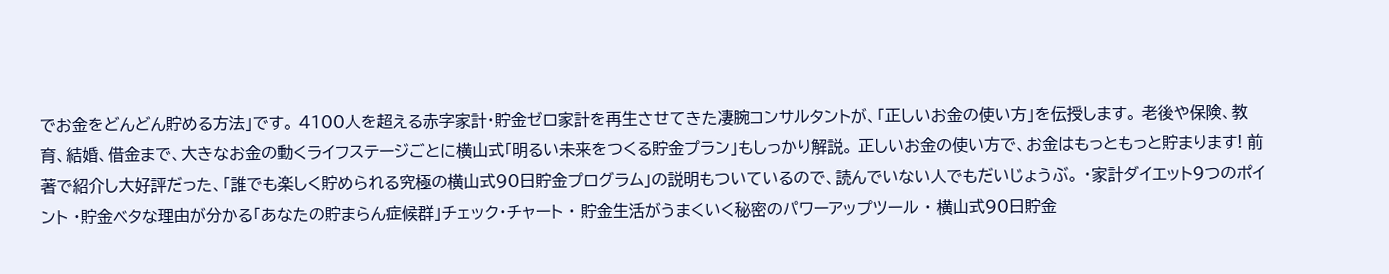でお金をどんどん貯める方法」です。 4100人を超える赤字家計・貯金ゼロ家計を再生させてきた凄腕コンサルタントが、「正しいお金の使い方」を伝授します。 老後や保険、教育、結婚、借金まで、大きなお金の動くライフステージごとに横山式「明るい未来をつくる貯金プラン」もしっかり解説。 正しいお金の使い方で、お金はもっともっと貯まります! 前著で紹介し大好評だった、「誰でも楽しく貯められる究極の横山式90日貯金プログラム」の説明もついているので、読んでいない人でもだいじょうぶ。 ・家計ダイエット9つのポイント ・貯金ベタな理由が分かる「あなたの貯まらん症候群」チェック・チャート ・ 貯金生活がうまくいく秘密のパワーアップツール ・ 横山式90日貯金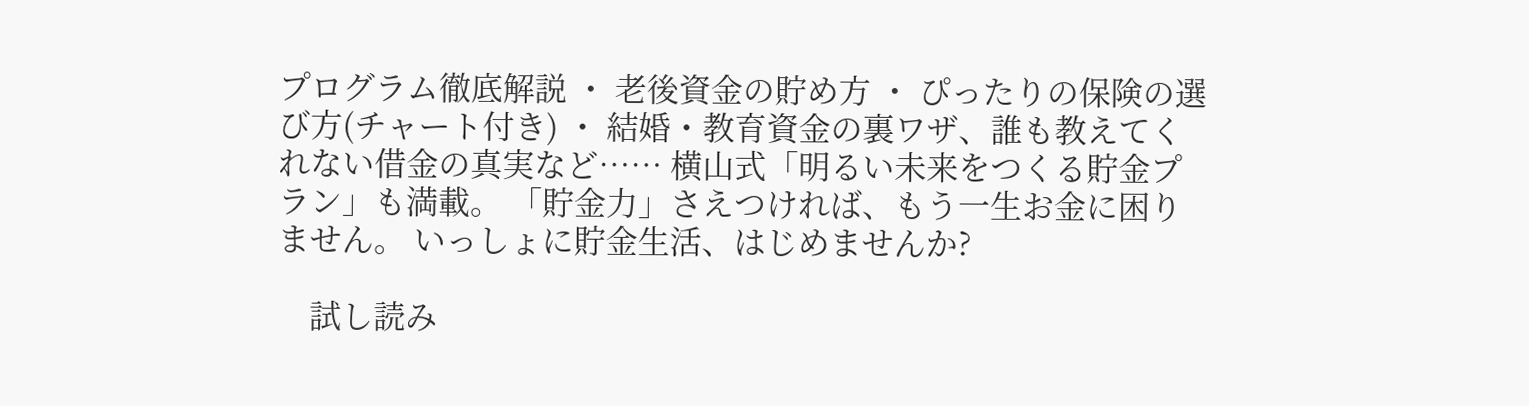プログラム徹底解説 ・ 老後資金の貯め方 ・ ぴったりの保険の選び方(チャート付き) ・ 結婚・教育資金の裏ワザ、誰も教えてくれない借金の真実など…… 横山式「明るい未来をつくる貯金プラン」も満載。 「貯金力」さえつければ、もう一生お金に困りません。 いっしょに貯金生活、はじめませんか?

    試し読み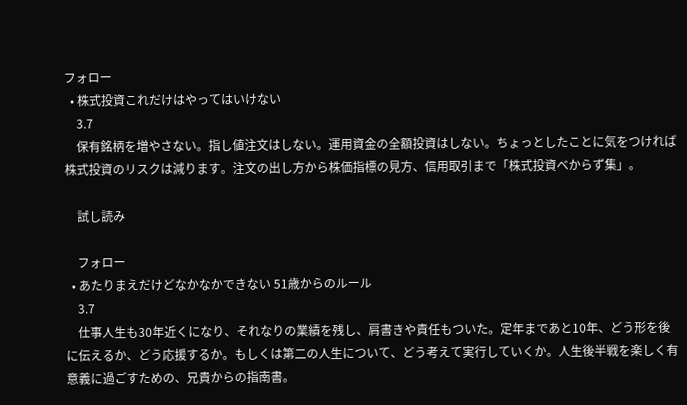フォロー
  • 株式投資これだけはやってはいけない
    3.7
    保有銘柄を増やさない。指し値注文はしない。運用資金の全額投資はしない。ちょっとしたことに気をつければ株式投資のリスクは減ります。注文の出し方から株価指標の見方、信用取引まで「株式投資べからず集」。

    試し読み

    フォロー
  • あたりまえだけどなかなかできない 51歳からのルール
    3.7
    仕事人生も30年近くになり、それなりの業績を残し、肩書きや責任もついた。定年まであと10年、どう形を後に伝えるか、どう応援するか。もしくは第二の人生について、どう考えて実行していくか。人生後半戦を楽しく有意義に過ごすための、兄貴からの指南書。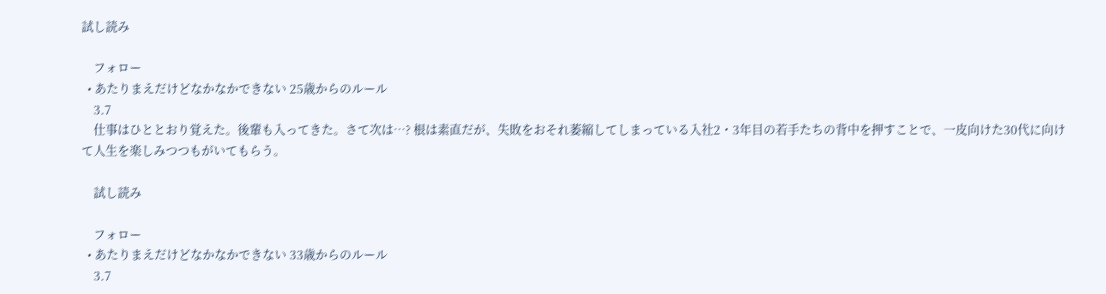試し読み

    フォロー
  • あたりまえだけどなかなかできない 25歳からのルール
    3.7
    仕事はひととおり覚えた。後輩も入ってきた。さて次は…? 根は素直だが、失敗をおそれ萎縮してしまっている入社2・3年目の若手たちの背中を押すことで、一皮向けた30代に向けて人生を楽しみつつもがいてもらう。

    試し読み

    フォロー
  • あたりまえだけどなかなかできない 33歳からのルール
    3.7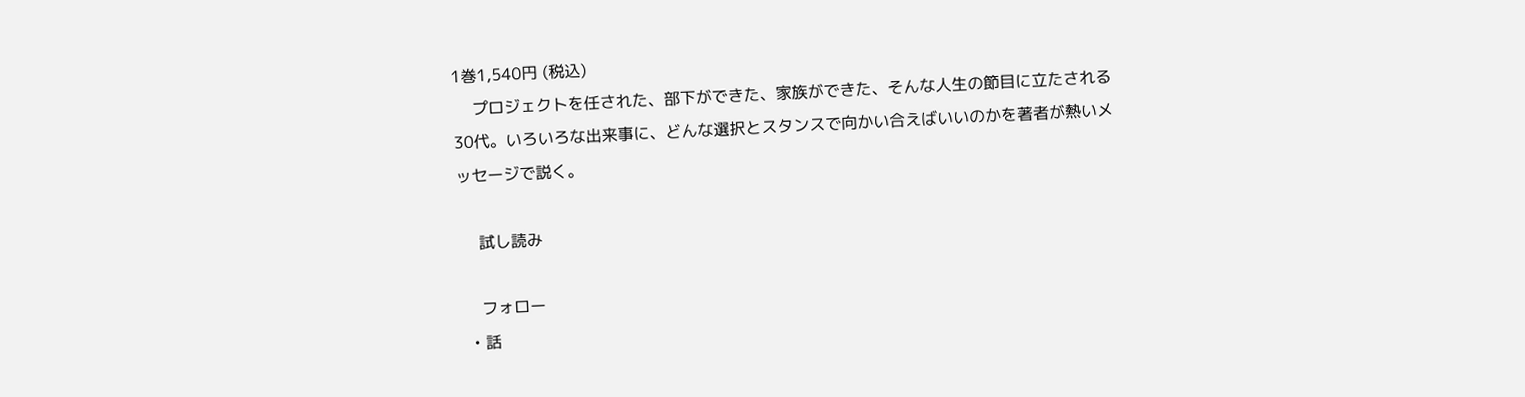1巻1,540円 (税込)
    プロジェクトを任された、部下ができた、家族ができた、そんな人生の節目に立たされる30代。いろいろな出来事に、どんな選択とスタンスで向かい合えばいいのかを著者が熱いメッセージで説く。

    試し読み

    フォロー
  • 話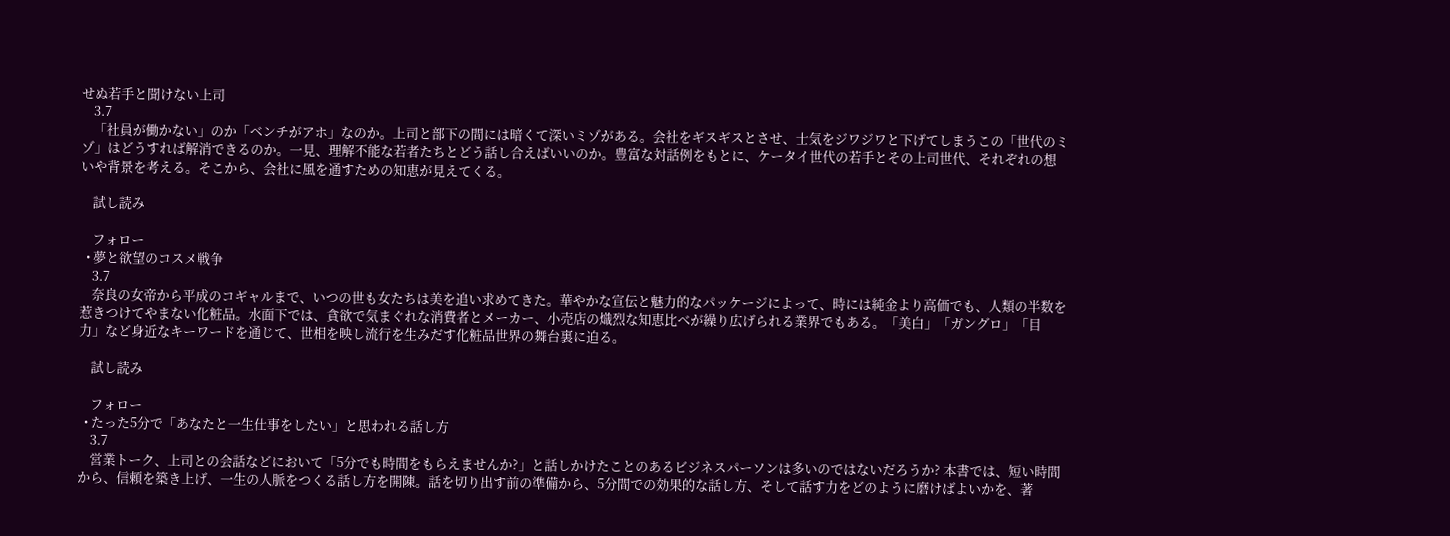せぬ若手と聞けない上司
    3.7
    「社員が働かない」のか「ベンチがアホ」なのか。上司と部下の間には暗くて深いミゾがある。会社をギスギスとさせ、士気をジワジワと下げてしまうこの「世代のミゾ」はどうすれば解消できるのか。一見、理解不能な若者たちとどう話し合えばいいのか。豊富な対話例をもとに、ケータイ世代の若手とその上司世代、それぞれの想いや背景を考える。そこから、会社に風を通すための知恵が見えてくる。

    試し読み

    フォロー
  • 夢と欲望のコスメ戦争
    3.7
    奈良の女帝から平成のコギャルまで、いつの世も女たちは美を追い求めてきた。華やかな宣伝と魅力的なパッケージによって、時には純金より高価でも、人類の半数を惹きつけてやまない化粧品。水面下では、貪欲で気まぐれな消費者とメーカー、小売店の熾烈な知恵比べが繰り広げられる業界でもある。「美白」「ガングロ」「目力」など身近なキーワードを通じて、世相を映し流行を生みだす化粧品世界の舞台裏に迫る。

    試し読み

    フォロー
  • たった5分で「あなたと一生仕事をしたい」と思われる話し方
    3.7
    営業トーク、上司との会話などにおいて「5分でも時間をもらえませんか?」と話しかけたことのあるビジネスパーソンは多いのではないだろうか? 本書では、短い時間から、信頼を築き上げ、一生の人脈をつくる話し方を開陳。話を切り出す前の準備から、5分間での効果的な話し方、そして話す力をどのように磨けばよいかを、著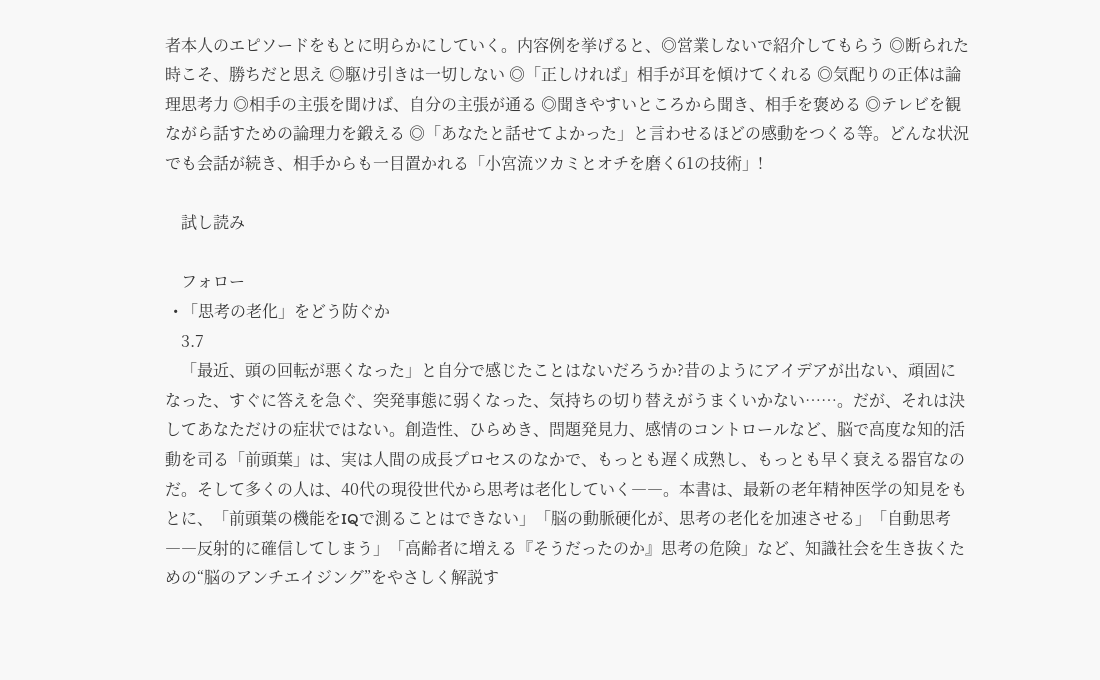者本人のエピソードをもとに明らかにしていく。内容例を挙げると、◎営業しないで紹介してもらう ◎断られた時こそ、勝ちだと思え ◎駆け引きは一切しない ◎「正しければ」相手が耳を傾けてくれる ◎気配りの正体は論理思考力 ◎相手の主張を聞けば、自分の主張が通る ◎聞きやすいところから聞き、相手を褒める ◎テレビを観ながら話すための論理力を鍛える ◎「あなたと話せてよかった」と言わせるほどの感動をつくる等。どんな状況でも会話が続き、相手からも一目置かれる「小宮流ツカミとオチを磨く61の技術」!

    試し読み

    フォロー
  • 「思考の老化」をどう防ぐか
    3.7
    「最近、頭の回転が悪くなった」と自分で感じたことはないだろうか?昔のようにアイデアが出ない、頑固になった、すぐに答えを急ぐ、突発事態に弱くなった、気持ちの切り替えがうまくいかない……。だが、それは決してあなただけの症状ではない。創造性、ひらめき、問題発見力、感情のコントロールなど、脳で高度な知的活動を司る「前頭葉」は、実は人間の成長プロセスのなかで、もっとも遅く成熟し、もっとも早く衰える器官なのだ。そして多くの人は、40代の現役世代から思考は老化していく――。本書は、最新の老年精神医学の知見をもとに、「前頭葉の機能をIQで測ることはできない」「脳の動脈硬化が、思考の老化を加速させる」「自動思考――反射的に確信してしまう」「高齢者に増える『そうだったのか』思考の危険」など、知識社会を生き抜くための“脳のアンチエイジング”をやさしく解説す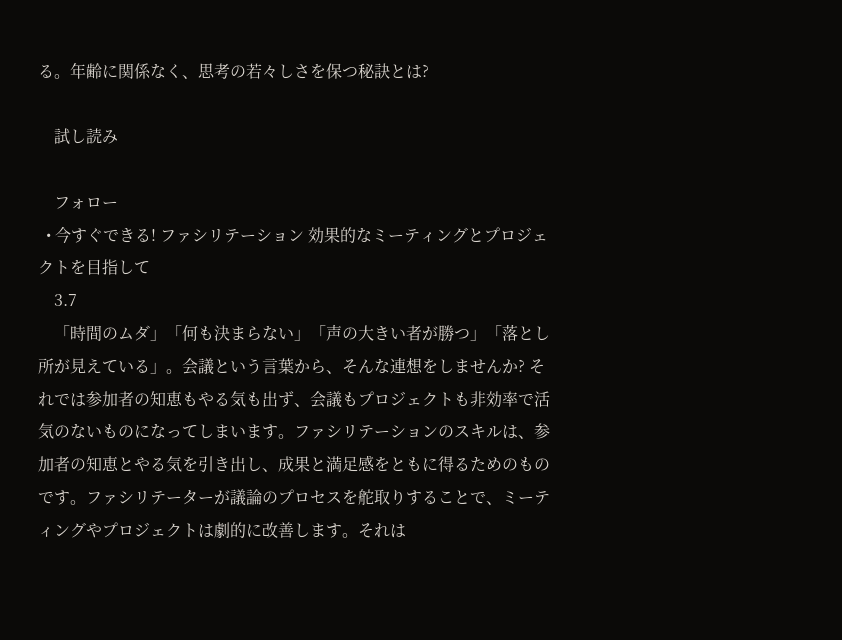る。年齢に関係なく、思考の若々しさを保つ秘訣とは?

    試し読み

    フォロー
  • 今すぐできる! ファシリテーション 効果的なミーティングとプロジェクトを目指して
    3.7
    「時間のムダ」「何も決まらない」「声の大きい者が勝つ」「落とし所が見えている」。会議という言葉から、そんな連想をしませんか? それでは参加者の知恵もやる気も出ず、会議もプロジェクトも非効率で活気のないものになってしまいます。ファシリテーションのスキルは、参加者の知恵とやる気を引き出し、成果と満足感をともに得るためのものです。ファシリテーターが議論のプロセスを舵取りすることで、ミーティングやプロジェクトは劇的に改善します。それは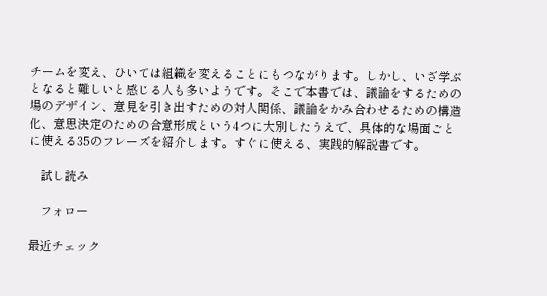チームを変え、ひいては組織を変えることにもつながります。しかし、いざ学ぶとなると難しいと感じる人も多いようです。そこで本書では、議論をするための場のデザイン、意見を引き出すための対人関係、議論をかみ合わせるための構造化、意思決定のための合意形成という4つに大別したうえで、具体的な場面ごとに使える35のフレーズを紹介します。すぐに使える、実践的解説書です。

    試し読み

    フォロー

最近チェック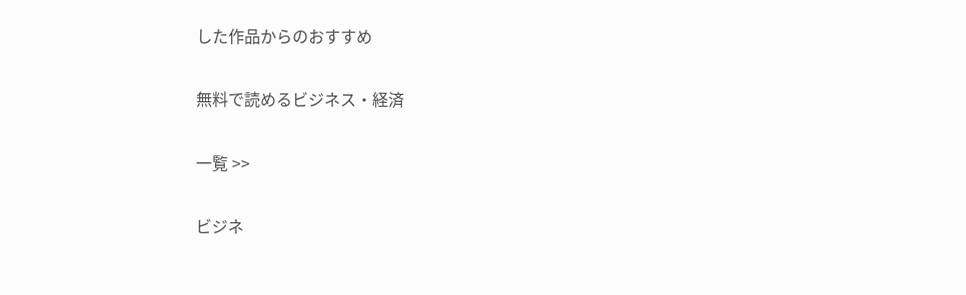した作品からのおすすめ

無料で読めるビジネス・経済

一覧 >>

ビジネ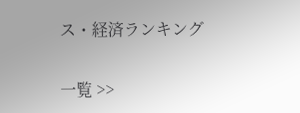ス・経済ランキング

一覧 >>